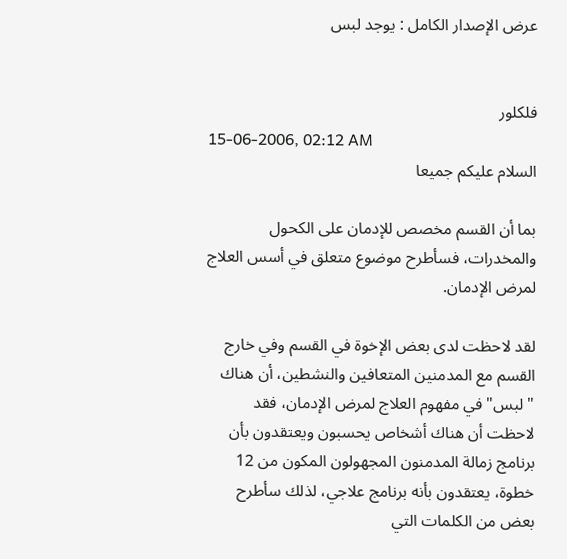عرض الإصدار الكامل : يوجد لبس


فلكلور
15-06-2006, 02:12 AM
السلام عليكم جميعا

بما أن القسم مخصص للإدمان على الكحول والمخدرات، فسأطرح موضوع متعلق في أسس العلاج لمرض الإدمان.

لقد لاحظت لدى بعض الإخوة في القسم وفي خارج القسم مع المدمنين المتعافين والنشطين، أن هناك "لبس" في مفهوم العلاج لمرض الإدمان، فقد لاحظت أن هناك أشخاص يحسبون ويعتقدون بأن برنامج زمالة المدمنون المجهولون المكون من 12 خطوة، يعتقدون بأنه برنامج علاجي، لذلك سأطرح بعض من الكلمات التي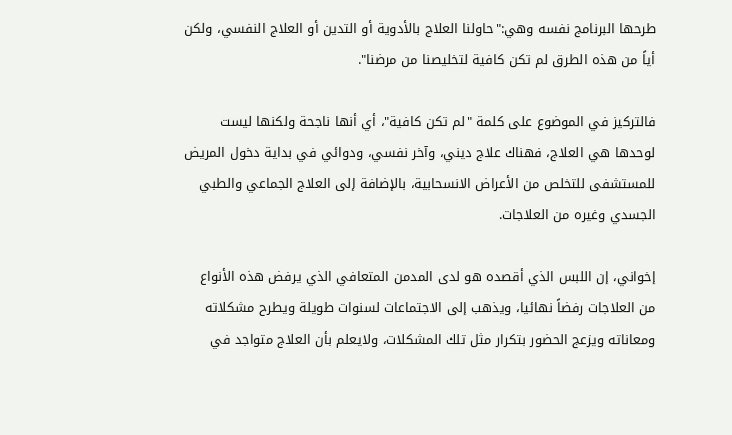طرحها البرنامج نفسه وهي:"حاولنا العلاج بالأدوية أو التدين أو العلاج النفسي، ولكن أياً من هذه الطرق لم تكن كافية لتخليصنا من مرضنا".

فالتركيز في الموضوع على كلمة "لم تكن كافية"، أي أنها ناجحة ولكنها ليست لوحدها هي العلاج، فهناك علاج ديني، وآخر نفسي، ودوائي في بداية دخول المريض للمستشفى للتخلص من الأعراض الانسحابية، بالإضافة إلى العلاج الجماعي والطبي الجسدي وغيره من العلاجات.

إخواني، إن اللبس الذي أقصده هو لدى المدمن المتعافي الذي يرفض هذه الأنواع من العلاجات رفضاً نهائيا، ويذهب إلى الاجتماعات لسنوات طويلة ويطرح مشكلاته ومعاناته ويزعج الحضور بتكرار مثل تلك المشكلات، ولايعلم بأن العلاج متواجد في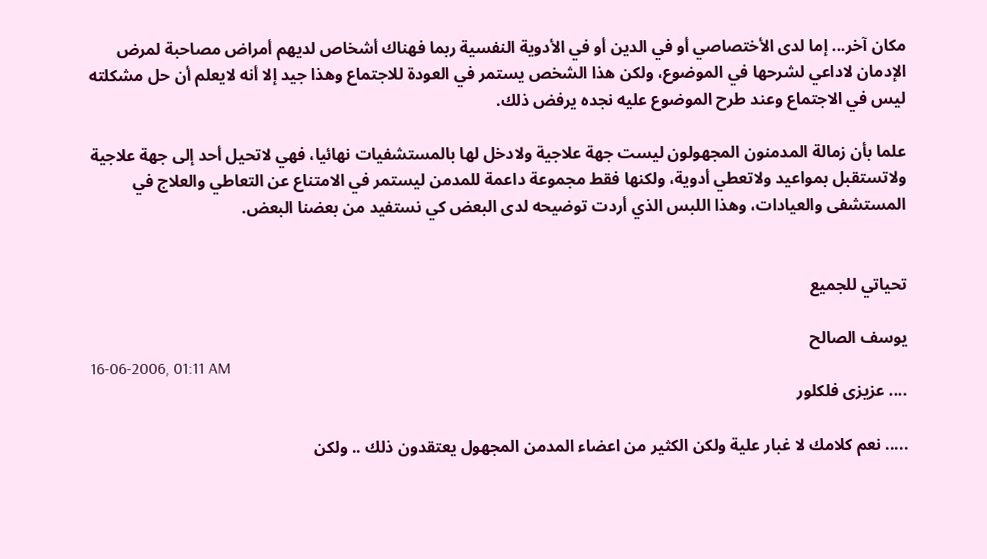مكان آخر... إما لدى الأختصاصي أو في الدين أو في الأدوية النفسية ربما فهناك أشخاص لديهم أمراض مصاحبة لمرض الإدمان لاداعي لشرحها في الموضوع، ولكن هذا الشخص يستمر في العودة للاجتماع وهذا جيد إلا أنه لايعلم أن حل مشكلته ليس في الاجتماع وعند طرح الموضوع عليه نجده يرفض ذلك.

علما بأن زمالة المدمنون المجهولون ليست جهة علاجية ولادخل لها بالمستشفيات نهائيا، فهي لاتحيل أحد إلى جهة علاجية ولاتستقبل بمواعيد ولاتعطي أدوية، ولكنها فقط مجموعة داعمة للمدمن ليستمر في الامتناع عن التعاطي والعلاج في المستشفى والعيادات، وهذا اللبس الذي أردت توضيحه لدى البعض كي نستفيد من بعضنا البعض.


تحياتي للجميع

يوسف الصالح
16-06-2006, 01:11 AM
.... عزيزى فلكلور

..... نعم كلامك لا غبار علية ولكن الكثير من اعضاء المدمن المجهول يعتقدون ذلك .. ولكن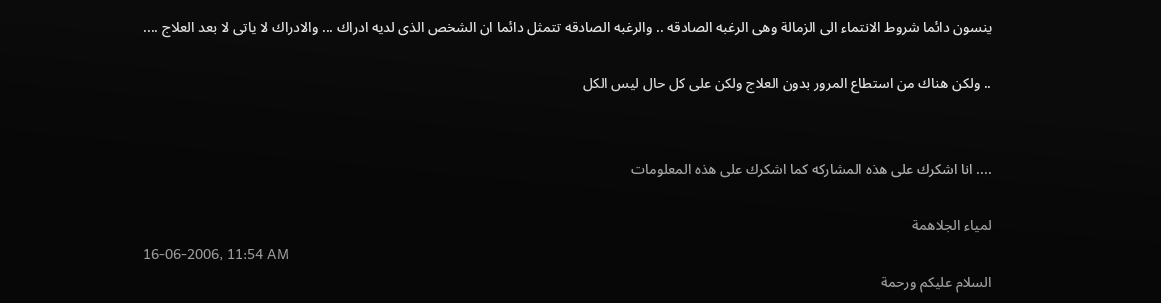ينسون دائما شروط الانتماء الى الزمالة وهى الرغبه الصادقه .. والرغبه الصادقه تتمثل دائما ان الشخص الذى لديه ادراك ... والادراك لا ياتى لا بعد العلاج ....

.. ولكن هناك من استطاع المرور بدون العلاج ولكن على كل حال ليس الكل


.... انا اشكرك على هذه المشاركه كما اشكرك على هذه المعلومات

لمياء الجلاهمة
16-06-2006, 11:54 AM
السلام عليكم ورحمة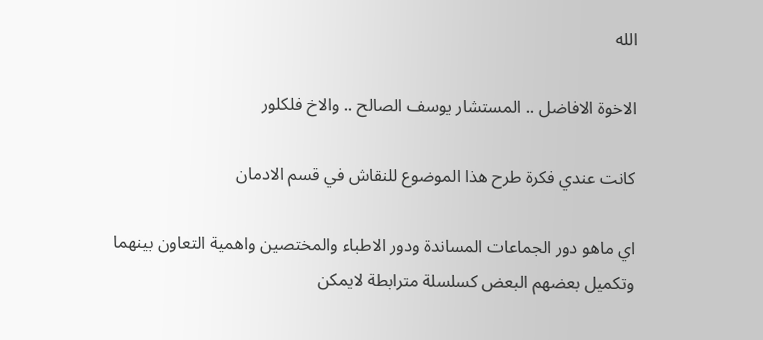الله

الاخوة الافاضل .. المستشار يوسف الصالح .. والاخ فلكلور

كانت عندي فكرة طرح هذا الموضوع للنقاش في قسم الادمان

اي ماهو دور الجماعات المساندة ودور الاطباء والمختصين واهمية التعاون بينهما وتكميل بعضهم البعض كسلسلة مترابطة لايمكن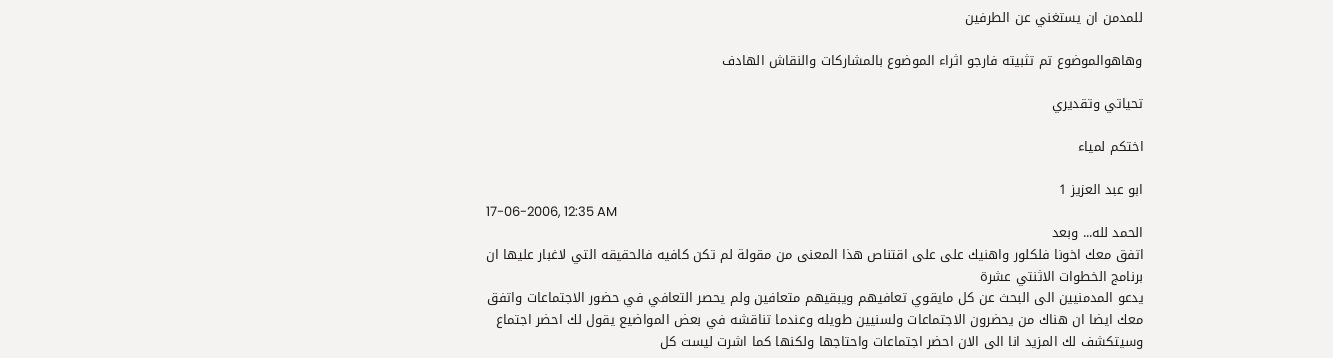للمدمن ان يستغني عن الطرفين

وهاهوالموضوع تم تثبيته فارجو اثراء الموضوع بالمشاركات والنقاش الهادف

تحياتي وتقديري

اختكم لمياء

ابو عبد العزيز 1
17-06-2006, 12:35 AM
الحمد لله... وبعد
اتفق معك اخونا فلكلور واهنيك على على اقتناص هذا المعنى من مقولة لم تكن كافيه فالحقيقه التي لاغبار عليها ان برنامج الخطوات الاثنتي عشرة
يدعو المدمنيين الى البحث عن كل مايقوي تعافيهم ويبقيهم متعافين ولم يحصر التعافي في حضور الاجتماعات واتفق معك ايضا ان هناك من يحضرون الاجتماعات ولسنيين طويله وعندما تناقشه في بعض المواضيع يقول لك احضر اجتماع وسيتكشف لك المزيد انا الى الان احضر اجتماعات واحتاجها ولكنها كما اشرت ليست كل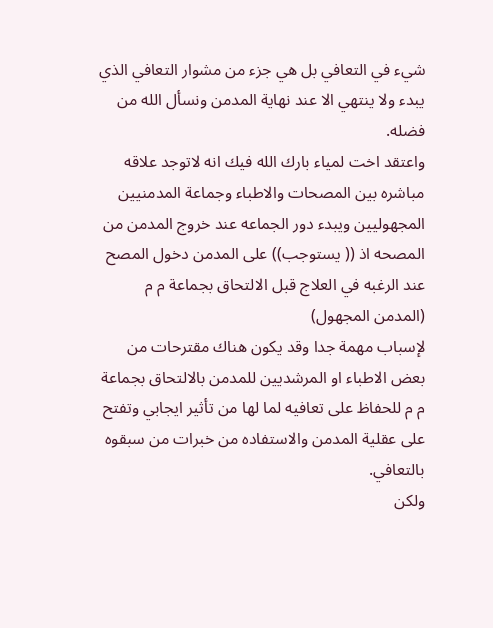شيء في التعافي بل هي جزء من مشوار التعافي الذي يبدء ولا ينتهي الا عند نهاية المدمن ونسأل الله من فضله.
واعتقد اخت لمياء بارك الله فيك انه لاتوجد علاقه مباشره بين المصحات والاطباء وجماعة المدمنيين المجهوليين ويبدء دور الجماعه عند خروج المدمن من المصحه اذ (( يستوجب)) على المدمن دخول المصح عند الرغبه في العلاج قبل الالتحاق بجماعة م م (المدمن المجهول)
لإسباب مهمة جدا وقد يكون هناك مقترحات من بعض الاطباء او المرشديين للمدمن بالالتحاق بجماعة م م للحفاظ على تعافيه لما لها من تأثير ايجابي وتفتح على عقلية المدمن والاستفاده من خبرات من سبقوه بالتعافي.
ولكن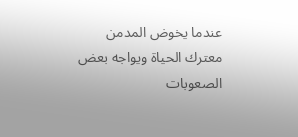عندما يخوض المدمن معترك الحياة ويواجه بعض الصعوبات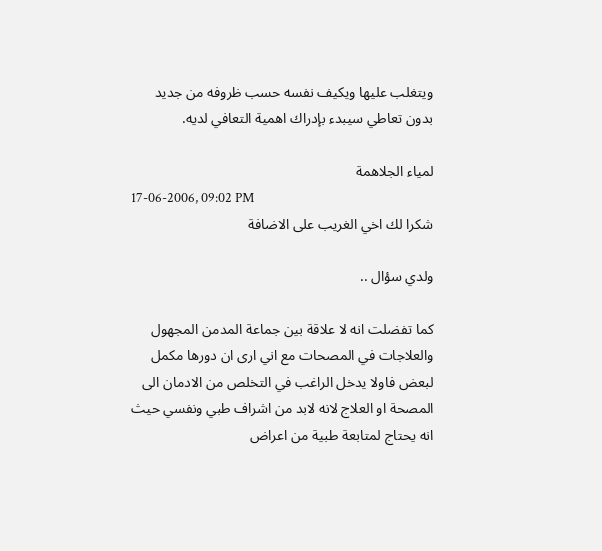ويتغلب عليها ويكيف نفسه حسب ظروفه من جديد بدون تعاطي سيبدء بإدراك اهمية التعافي لديه.

لمياء الجلاهمة
17-06-2006, 09:02 PM
شكرا لك اخي الغريب على الاضافة

ولدي سؤال ..

كما تفضلت انه لا علاقة بين جماعة المدمن المجهول والعلاجات في المصحات مع اني ارى ان دورها مكمل لبعض فاولا يدخل الراغب في التخلص من الادمان الى المصحة او العلاج لانه لابد من اشراف طبي ونفسي حيث انه يحتاج لمتابعة طبية من اعراض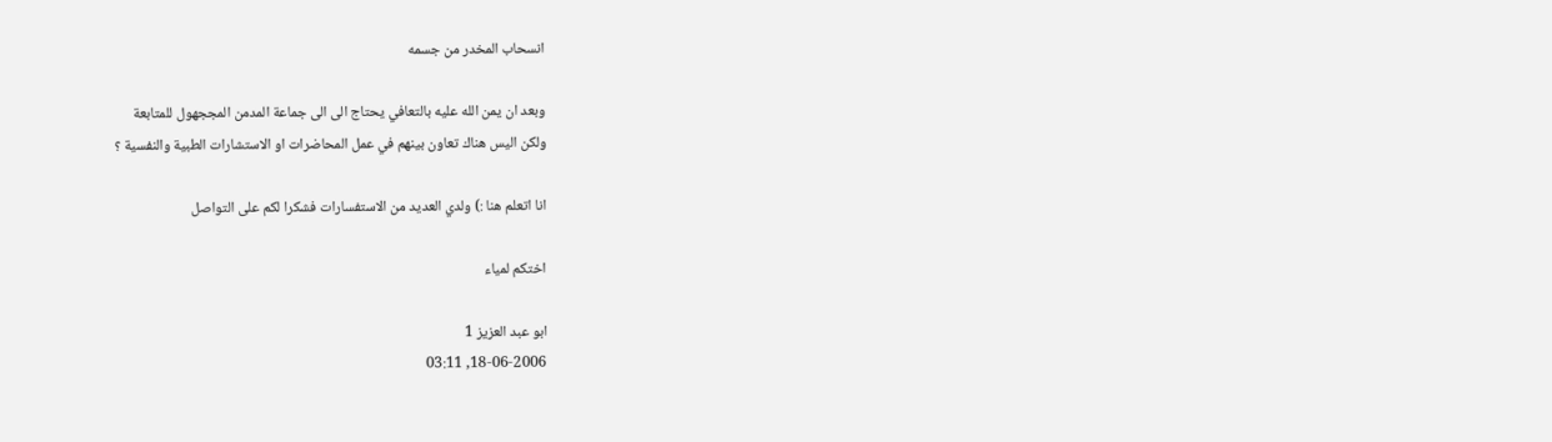انسحاب المخدر من جسمه

وبعد ان يمن الله عليه بالتعافي يحتاج الى الى جماعة المدمن المججهول للمتابعة
ولكن اليس هناك تعاون بينهم في عمل المحاضرات او الاستشارات الطبية والنفسية ؟

انا اتعلم هنا :) ولدي العديد من الاستفسارات فشكرا لكم على التواصل

اختكم لمياء

ابو عبد العزيز 1
18-06-2006, 03:11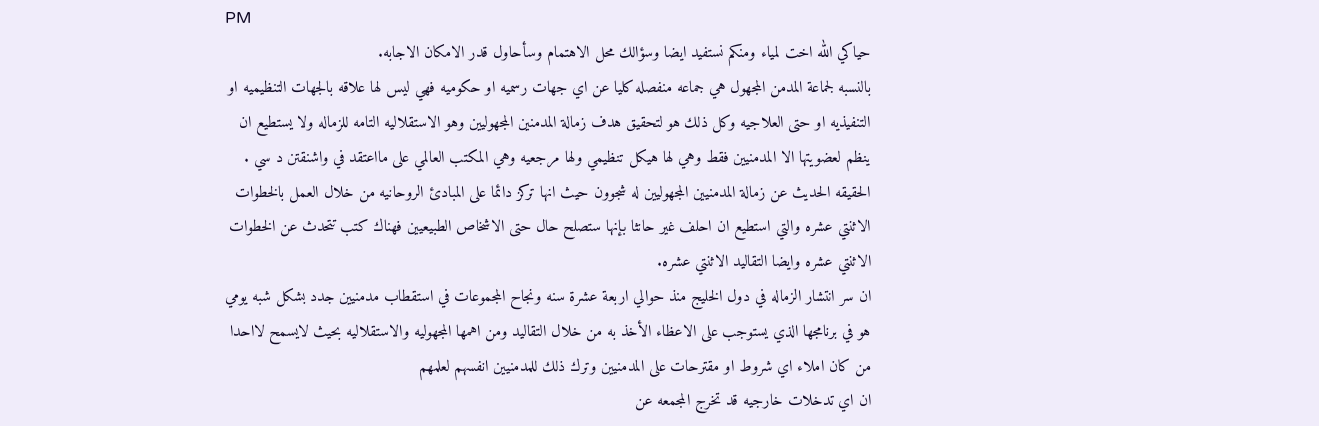PM
حياكي الله اخت لمياء ومنكم نستفيد ايضا وسؤالك محل الاهتمام وسأحاول قدر الامكان الاجابه.
بالنسبه لجماعة المدمن المجهول هي جماعه منفصله كليا عن اي جهات رسميه او حكوميه فهي ليس لها علاقه بالجهات التنظيميه او التنفيذيه او حتى العلاجيه وكل ذلك هو لتحقيق هدف زمالة المدمنين المجهوليين وهو الاستقلاليه التامه للزماله ولا يستطيع ان ينظم لعضويتها الا المدمنيين فقط وهي لها هيكل تنظيمي ولها مرجعيه وهي المكتب العالمي على مااعتقد في واشنقتن د سي .
الحقيقه الحديث عن زمالة المدمنيين المجهوليين له شجوون حيث انها تركز دائما على المبادئ الروحانيه من خلال العمل بالخطوات الاثنتي عشره والتي استطيع ان احلف غير حانثا بإنها ستصلح حال حتى الاشخاص الطبيعيين فهناك كتب تتحدث عن الخطوات الاثنتي عشره وايضا التقاليد الاثنتي عشره.
ان سر انتشار الزماله في دول الخليج منذ حوالي اربعة عشرة سنه ونجاح المجموعات في استقطاب مدمنيين جدد بشكل شبه يومي هو في برنامجها الذي يستوجب على الاعظاء الأخذ به من خلال التقاليد ومن اهمها المجهوليه والاستقلاليه بحيث لايسمح لااحدا من كان املاء اي شروط او مقترحات على المدمنيين وترك ذلك للمدمنيين انفسهم لعلمهم
ان اي تدخلات خارجيه قد تخرج المجمعه عن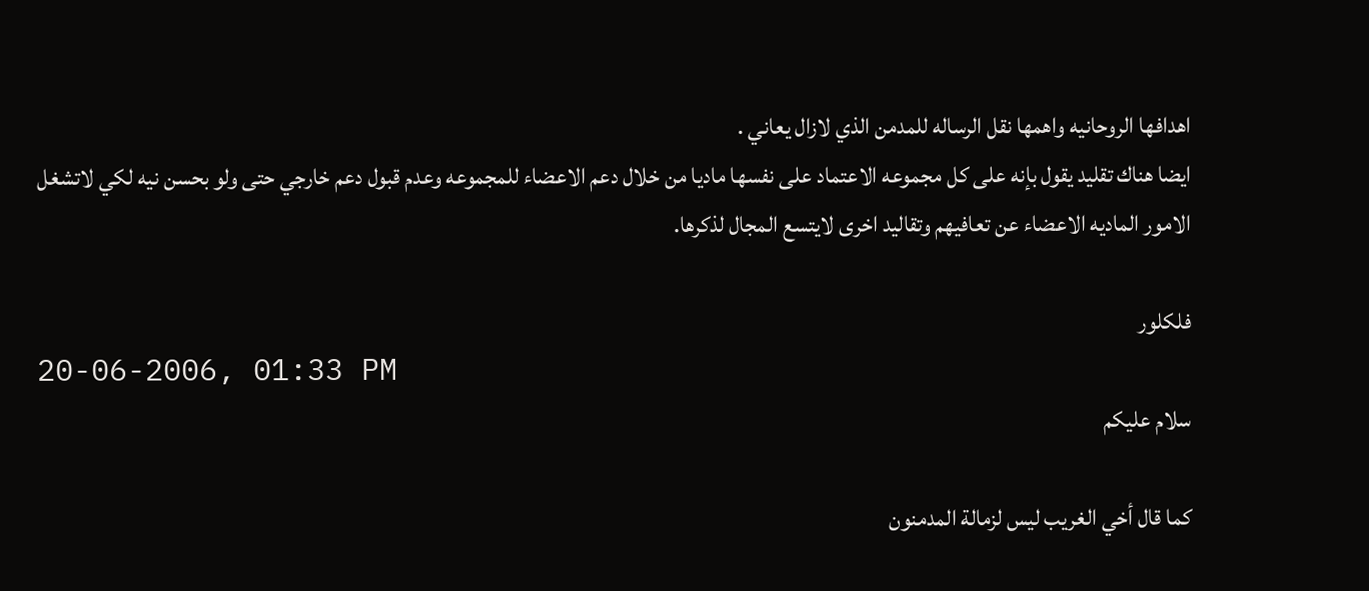اهدافها الروحانيه واهمها نقل الرساله للمدمن الذي لازال يعاني .
ايضا هناك تقليد يقول بإنه على كل مجموعه الاعتماد على نفسها ماديا من خلال دعم الاعضاء للمجموعه وعدم قبول دعم خارجي حتى ولو بحسن نيه لكي لاتشغل الامور الماديه الاعضاء عن تعافيهم وتقاليد اخرى لايتسع المجال لذكرها.

فلكلور
20-06-2006, 01:33 PM
سلام عليكم

كما قال أخي الغريب ليس لزمالة المدمنون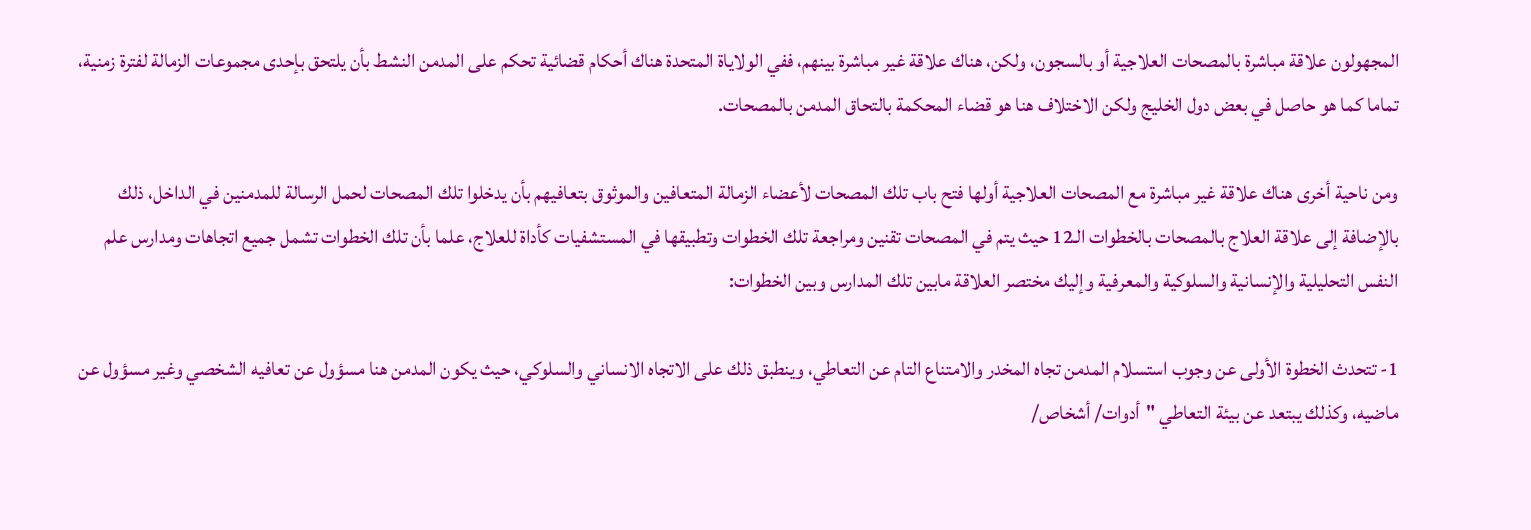المجهولون علاقة مباشرة بالمصحات العلاجية أو بالسجون، ولكن، هناك علاقة غير مباشرة بينهم، ففي الولاياة المتحدة هناك أحكام قضائية تحكم على المدمن النشط بأن يلتحق بإحدى مجموعات الزمالة لفترة زمنية، تماما كما هو حاصل في بعض دول الخليج ولكن الاختلاف هنا هو قضاء المحكمة بالتحاق المدمن بالمصحات.

ومن ناحية أخرى هناك علاقة غير مباشرة مع المصحات العلاجية أولها فتح باب تلك المصحات لأعضاء الزمالة المتعافين والموثوق بتعافيهم بأن يدخلوا تلك المصحات لحمل الرسالة للمدمنين في الداخل، ذلك بالإضافة إلى علاقة العلاج بالمصحات بالخطوات الـ12 حيث يتم في المصحات تقنين ومراجعة تلك الخطوات وتطبيقها في المستشفيات كأداة للعلاج، علما بأن تلك الخطوات تشمل جميع اتجاهات ومدارس علم النفس التحليلية والإنسانية والسلوكية والمعرفية وإليك مختصر العلاقة مابين تلك المدارس وبين الخطوات:

1- تتحدث الخطوة الأولى عن وجوب استسلام المدمن تجاه المخدر والامتناع التام عن التعاطي، وينطبق ذلك على الاتجاه الانساني والسلوكي، حيث يكون المدمن هنا مسؤول عن تعافيه الشخصي وغير مسؤول عن ماضيه، وكذلك يبتعد عن بيئة التعاطي "أدوات/ أشخاص/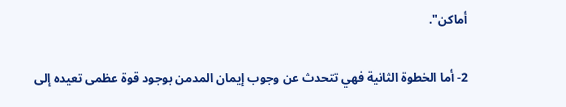أماكن".

2- أما الخطوة الثانية فهي تتحدث عن وجوب إيمان المدمن بوجود قوة عظمى تعيده إلى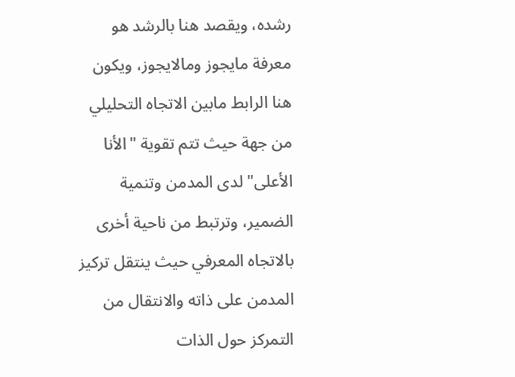رشده، ويقصد هنا بالرشد هو معرفة مايجوز ومالايجوز، ويكون هنا الرابط مابين الاتجاه التحليلي من جهة حيث تتم تقوية "الأنا الأعلى" لدى المدمن وتنمية الضمير، وترتبط من ناحية أخرى بالاتجاه المعرفي حيث ينتقل تركيز المدمن على ذاته والانتقال من التمركز حول الذات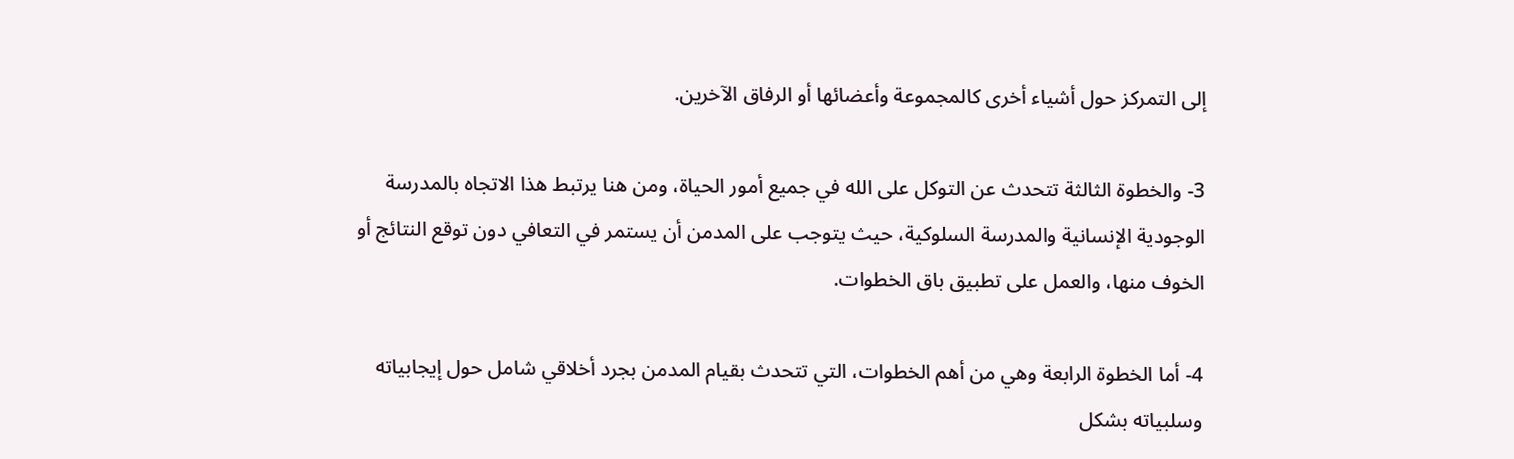إلى التمركز حول أشياء أخرى كالمجموعة وأعضائها أو الرفاق الآخرين.

3- والخطوة الثالثة تتحدث عن التوكل على الله في جميع أمور الحياة، ومن هنا يرتبط هذا الاتجاه بالمدرسة الوجودية الإنسانية والمدرسة السلوكية، حيث يتوجب على المدمن أن يستمر في التعافي دون توقع النتائج أو الخوف منها، والعمل على تطبيق باق الخطوات.

4- أما الخطوة الرابعة وهي من أهم الخطوات، التي تتحدث بقيام المدمن بجرد أخلاقي شامل حول إيجابياته وسلبياته بشكل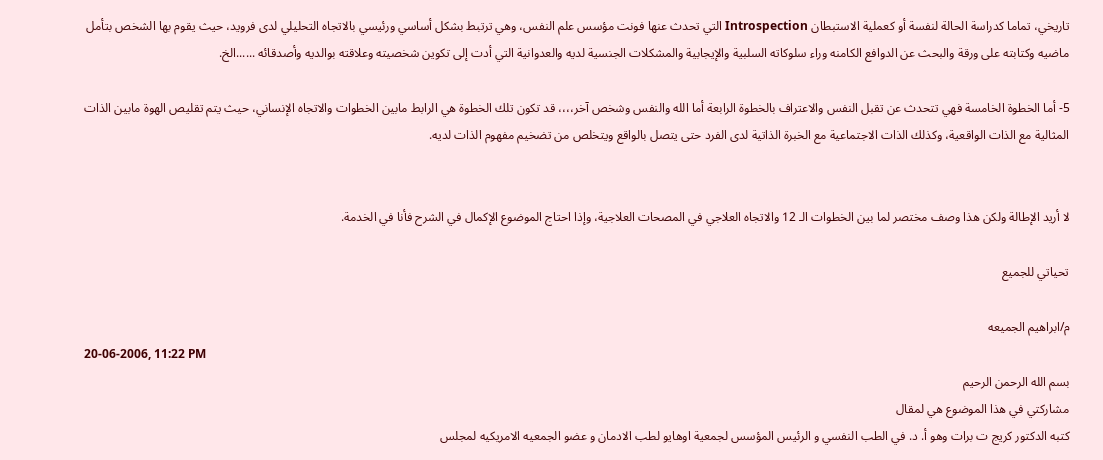تاريخي، تماما كدراسة الحالة لنفسة أو كعملية الاستبطان Introspection التي تحدث عنها فونت مؤسس علم النفس، وهي ترتبط بشكل أساسي ورئيسي بالاتجاه التحليلي لدى فرويد، حيث يقوم بها الشخص بتأمل ماضيه وكتابته على ورقة والبحث عن الدوافع الكامنه وراء سلوكاته السلبية والإيجابية والمشكلات الجنسية لديه والعدوانية التي أدت إلى تكوين شخصيته وعلاقته بوالديه وأصدقائه ......الخ.

5- أما الخطوة الخامسة فهي تتحدث عن تقبل النفس والاعتراف بالخطوة الرابعة أما الله والنفس وشخص آخر،،،، قد تكون تلك الخطوة هي الرابط مابين الخطوات والاتجاه الإنساني، حيث يتم تقليص الهوة مابين الذات المثالية مع الذات الواقعية، وكذلك الذات الاجتماعية مع الخبرة الذاتية لدى الفرد حتى يتصل بالواقع ويتخلص من تضخيم مفهوم الذات لديه.


لا أريد الإطالة ولكن هذا وصف مختصر لما بين الخطوات الـ 12 والاتجاه العلاجي في المصحات العلاجية، وإذا احتاج الموضوع الإكمال في الشرح فأنا في الخدمة.

تحياتي للجميع

م/ابراهيم الجميعه
20-06-2006, 11:22 PM
بسم الله الرحمن الرحيم
مشاركتي في هذا الموضوع هي لمقال
كتبه الدكتور كريج ت برات وهو أ. د. في الطب النفسي و الرئيس المؤسس لجمعية اوهايو لطب الادمان و عضو الجمعيه الامريكيه لمجلس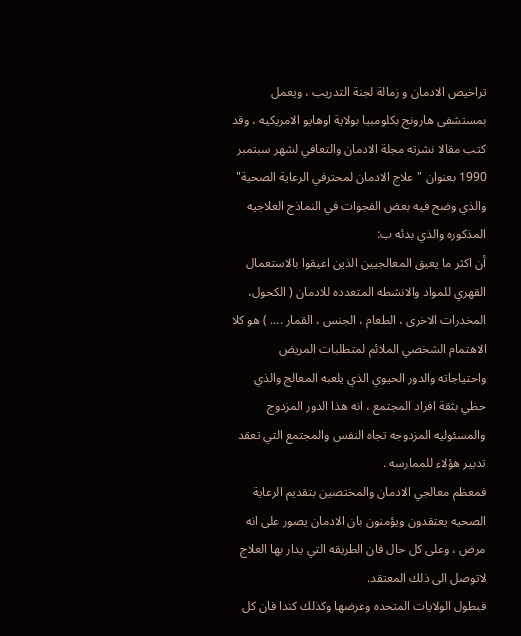تراخيص الادمان و زمالة لجنة التدريب ، ويعمل بمستشفى هارونج بكلومبيا بولاية اوهايو الامريكيه ، وقد كتب مقالا نشرته مجلة الادمان والتعافي لشهر سبتمبر 1990 بعنوان "علاج الادمان لمحترفي الرعاية الصحية" والذي وضح فيه بعض الفجوات في النماذج العلاجيه المذكوره والذي بدئه ب:
أن اكثر ما يعيق المعالجيين الذين اعيقوا بالاستعمال القهري للمواد والانشطه المتعدده للادمان ( الكحول، المخدرات الاخرى ، الطعام ، الجنس ، القمار .... ) هو كلا الاهتمام الشخصي الملائم لمتطلبات المريض واحتياجاته والدور الحيوي الذي يلعبه المعالج والذي حظي بثقة افراد المجتمع ، انه هذا الدور المزدوج والمسئوليه المزدوجه تجاه النفس والمجتمع التي تعقد تدبير هؤلاء للممارسه .
فمعظم معالجي الادمان والمختصين بتقديم الرعاية الصحيه يعتقدون ويؤمنون بان الادمان يصور على انه مرض ، وعلى كل حال فان الطريقه التي يدار بها العلاج لاتوصل الى ذلك المعتقد.
فبطول الولايات المتحده وعرضها وكذلك كندا فان كل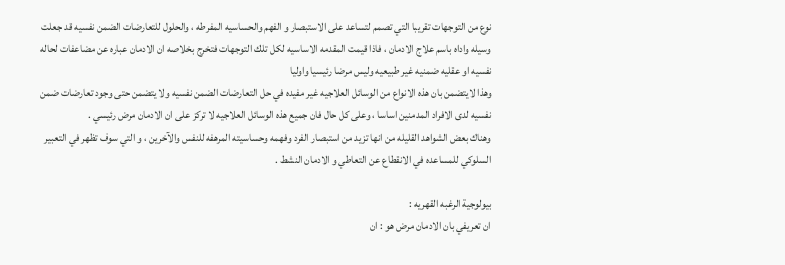نوع من التوجهات تقريبا التي تصمم لتساعد على الاستبصار و الفهم والحساسيه المفرطه ، والحلول للتعارضات الضمن نفسيه قد جعلت وسيله واداه باسم علاج الادمان ، فاذا قيمت المقدمه الاساسيه لكل تلك التوجهات فتخرج بخلاصه ان الادمان عباره عن مضاعفات لحاله نفسيه او عقليه ضمنيه غير طبيعيه وليس مرضا رئيسيا واوليا
وهذا لايتضمن بان هذه الانواع من الوسائل العلاجيه غير مفيده في حل التعارضات الضمن نفسيه ولا يتضمن حتى وجود تعارضات ضمن نفسيه لدى الافراد المدمنين اساسا ، وعلى كل حال فان جميع هذه الوسائل العلاجيه لا تركز على ان الادمان مرض رئيسي .
وهناك بعض الشواهد القليله من انها تزيد من استبصار الفرد وفهمه وحساسيته المرهفه للنفس والآخرين ، و التي سوف تظهر في التعبير السلوكي للمساعده في الانقطاع عن التعاطي و الادمان النشط .

بيولوجية الرغبه القهريه :
ان تعريفي بان الادمان مرض هو : ان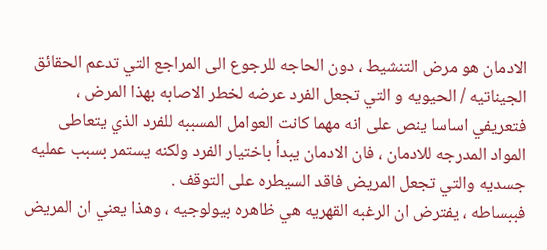الادمان هو مرض التنشيط ، دون الحاجه للرجوع الى المراجع التي تدعم الحقائق الجيناتيه / الحيويه و التي تجعل الفرد عرضه لخطر الاصابه بهذا المرض ، فتعريفي اساسا ينص على انه مهما كانت العوامل المسببه للفرد الذي يتعاطى المواد المدرجه للادمان ، فان الادمان يبدأ باختيار الفرد ولكنه يستمر بسبب عمليه جسديه والتي تجعل المريض فاقد السيطره على التوقف .
فببساطه ، يفترض ان الرغبه القهريه هي ظاهره بيولوجيه ، وهذا يعني ان المريض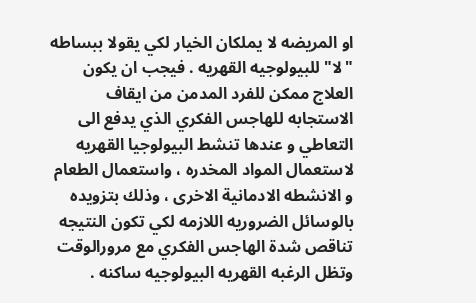او المريضه لا يملكان الخيار لكي يقولا ببساطه "لا" للبيولوجيه القهريه . فيجب ان يكون العلاج ممكن للفرد المدمن من ايقاف الاستجابه للهاجس الفكري الذي يدفع الى التعاطي و عندها تنشط البيولوجيا القهريه لاستعمال المواد المخدره ، واستعمال الطعام و الانشطه الادمانية الاخرى ، وذلك بتزويده بالوسائل الضروريه اللازمه لكي تكون النتيجه تناقص شدة الهاجس الفكري مع مرورالوقت وتظل الرغبه القهريه البيولوجيه ساكنه .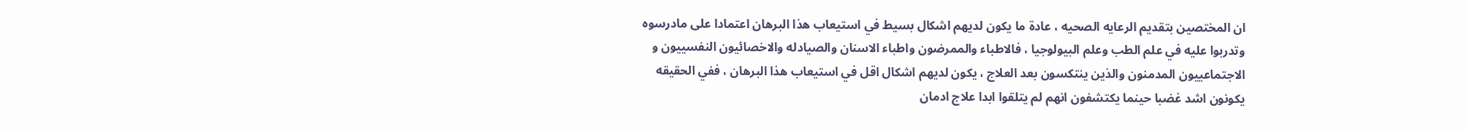ان المختصين بتقديم الرعايه الصحيه ، عادة ما يكون لديهم اشكال بسيط في استيعاب هذا البرهان اعتمادا على مادرسوه وتدربوا عليه في علم الطب وعلم البيولوجيا ، فالاطباء والممرضون واطباء الاسنان والصيادله والاخصائيون النفسييون و الاجتماعييون المدمنون والذين ينتكسون بعد العلاج ، يكون لديهم اشكال اقل في استيعاب هذا البرهان ، ففي الحقيقه يكونون اشد غضبا حينما يكتشفون انهم لم يتلقوا ابدا علاج ادمان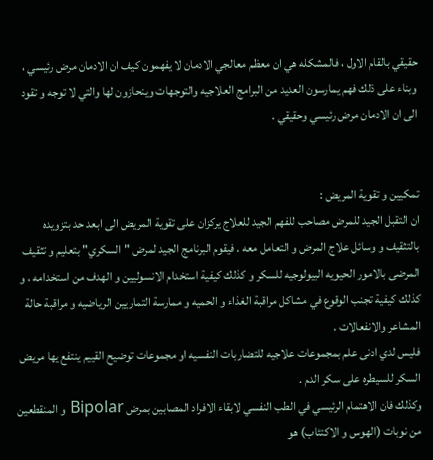حقيقي بالقام الاول ، فالمشكله هي ان معظم معالجي الادمان لا يفهمون كيف ان الادمان مرض رئيسي ، وبناء على ذلك فهم يمارسون العديد من البرامج العلاجيه والتوجهات وينحازون لها والتي لا توجه و تقود الى ان الادمان مرض رئيسي وحقيقي .


تمكيين و تقوية المريض :
ان التقبل الجيد للمرض مصاحب للفهم الجيد للعلاج يركزان على تقوية المريض الى ابعد حد بتزويده بالتثقيف و وسائل علاج المرض و التعامل معه . فيقوم البرنامج الجيد لمرض "السكري" بتعليم و تثقيف المرضى بالامور الحيويه البيولوجيه للسكر و كذلك كيفية استخدام الانسوليين و الهدف من استخدامه ، و كذلك كيفية تجنب الوقوع في مشاكل مراقبة الغذاء و الحميه و ممارسة التماريين الرياضيه و مراقبة حالة المشاعر والانفعالات .
فليس لدي ادنى علم بمجموعات علاجيه للتضاربات النفسيه او مجموعات توضيح القييم ينتفع يها مريض السكر للسيطره على سكر الدم .
وكذلك فان الاهتمام الرئيسي في الطب النفسي لابقاء الافراد المصابين بمرض Bipolar و المنقطعين من نوبات (الهوس و الاكتئاب) هو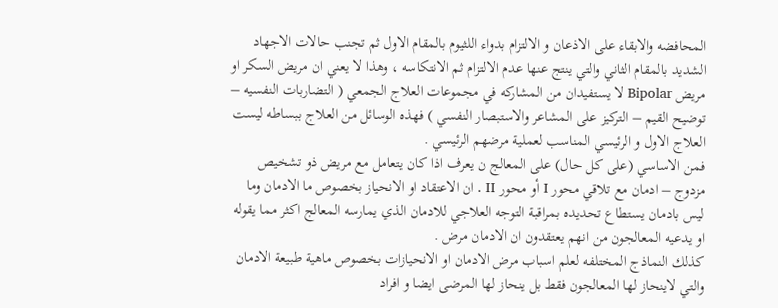المحافضه والابقاء على الاذعان و الالتزام بدواء اللثيوم بالمقام الاول ثم تجنب حالات الاجهاد الشديد بالمقام الثاني والتي ينتج عنها عدم الالتزام ثم الانتكاسه ، وهذا لا يعني ان مريض السكر او مريض Bipolar لا يستفيدان من المشاركه في مجموعات العلاج الجمعي ( التضاربات النفسيه – توضيح القيم – التركيز على المشاعر والاستبصار النفسي ) فهذه الوسائل من العلاج ببساطه ليست العلاج الاول و الرئيسي المناسب لعملية مرضهم الرئيسي .
فمن الاساسي (على كل حال) على المعالج ن يعرف اذا كان يتعامل مع مريض ذو تشخيص مزدوج – ادمان مع تلاقي محور I أو محور II . ان الاعتقاد او الانحياز بخصوص ما الادمان وما ليس بادمان يستطاع تحديده بمراقبة التوجه العلاجي للادمان الذي يمارسه المعالج اكثر مما يقوله او يدعيه المعالجون من انهم يعتقدون ان الادمان مرض .
كذلك النماذج المختلفه لعلم اسباب مرض الادمان او الانحيازات بخصوص ماهية طبيعة الادمان والتي لاينحاز لها المعالجون فقط بل ينحاز لها المرضى ايضا و افراد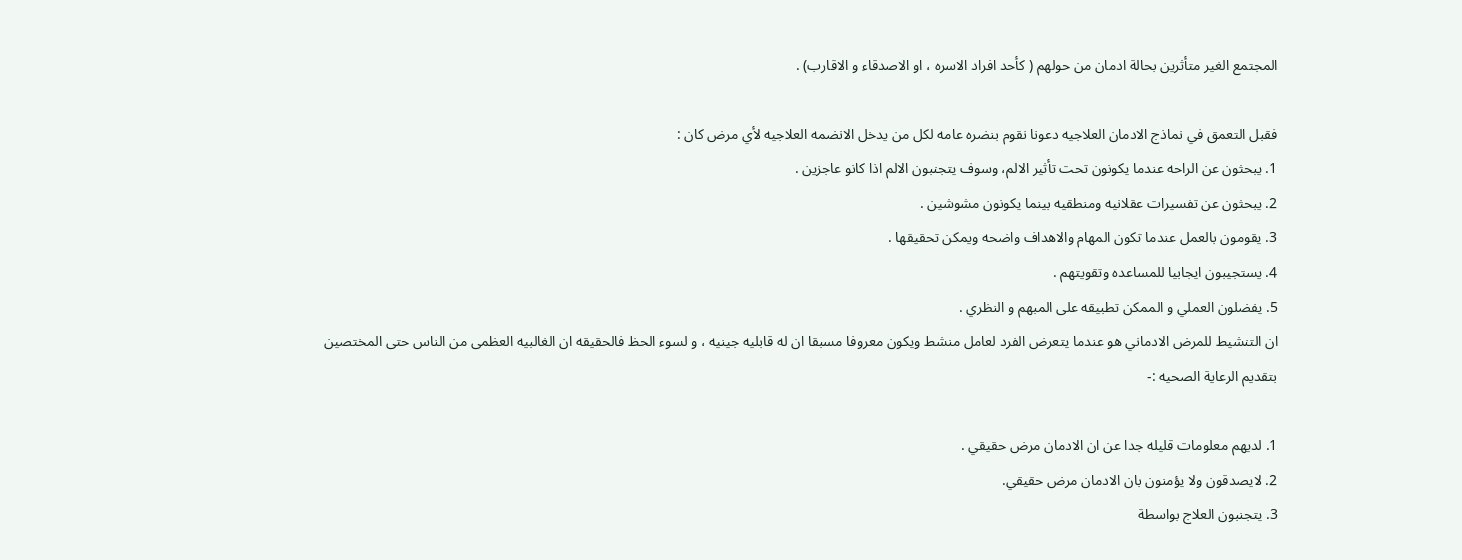المجتمع الغير متأثرين بحالة ادمان من حولهم ( كأحد افراد الاسره ، او الاصدقاء و الاقارب) .

فقبل التعمق في نماذج الادمان العلاجيه دعونا نقوم بنضره عامه لكل من يدخل الانضمه العلاجيه لأي مرض كان :
1. يبحثون عن الراحه عندما يكونون تحت تأثير الالم، وسوف يتجنبون الالم اذا كانو عاجزين .
2. يبحثون عن تفسيرات عقلانيه ومنطقيه بينما يكونون مشوشين .
3. يقومون بالعمل عندما تكون المهام والاهداف واضحه ويمكن تحقيقها .
4. يستجيبون ايجابيا للمساعده وتقويتهم .
5. يفضلون العملي و الممكن تطبيقه على المبهم و النظري .
ان التنشيط للمرض الادماني هو عندما يتعرض الفرد لعامل منشط ويكون معروفا مسبقا ان له قابليه جينيه ، و لسوء الحظ فالحقيقه ان الغالبيه العظمى من الناس حتى المختصين بتقديم الرعاية الصحيه :-

1. لديهم معلومات قليله جدا عن ان الادمان مرض حقيقي .
2. لايصدقون ولا يؤمنون بان الادمان مرض حقيقي.
3. يتجنبون العلاج بواسطة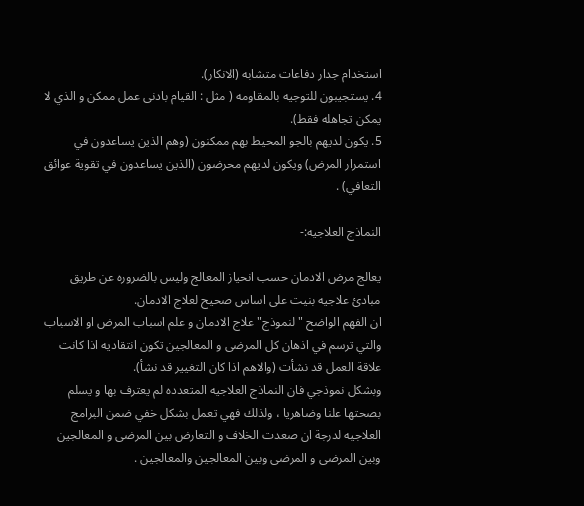استخدام جدار دفاعات متشابه (الانكار).
4. يستجيبون للتوجيه بالمقاومه ( مثل : القيام بادنى عمل ممكن و الذي لا يمكن تجاهله فقط).
5. يكون لديهم بالجو المحيط بهم ممكنون (وهم الذين يساعدون في استمرار المرض) ويكون لديهم محرضون (الذين يساعدون في تقوية عوائق التعافي) .

النماذج العلاجيه:-

يعالج مرض الادمان حسب انحياز المعالج وليس بالضروره عن طريق مبادئ علاجيه بنيت على اساس صحيح لعلاج الادمان.
ان الفهم الواضح "لنموذج" علاج الادمان و علم اسباب المرض او الاسباب والتي ترسم في اذهان كل المرضى و المعالجين تكون انتقاديه اذا كانت علاقة العمل قد نشأت (والاهم اذا كان التغيير قد نشأ).
وبشكل نموذجي فان النماذج العلاجيه المتعدده لم يعترف بها و يسلم بصحتها علنا وضاهريا ، ولذلك فهي تعمل بشكل خفي ضمن البرامج العلاجيه لدرجة ان صعدت الخلاف و التعارض بين المرضى و المعالجين وبين المرضى و المرضى وبين المعالجين والمعالجين .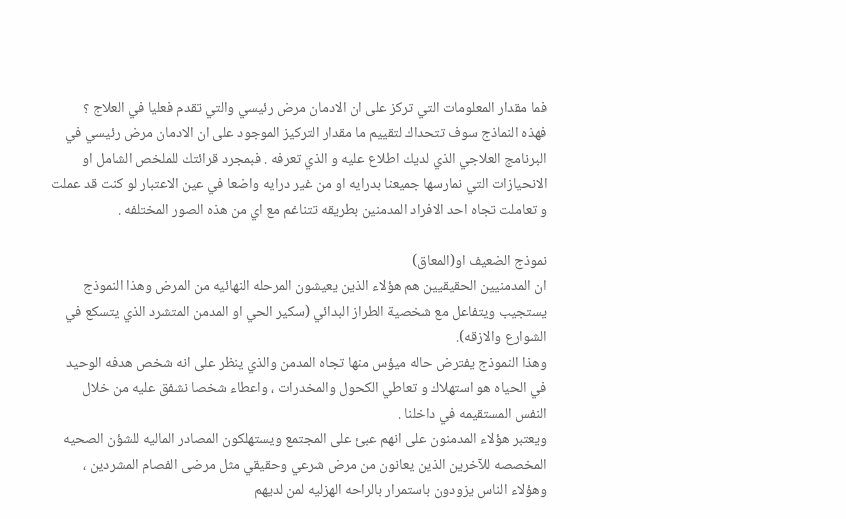فما مقدار المعلومات التي تركز على ان الادمان مرض رئيسي والتي تقدم فعليا في العلاج ؟
فهذه النماذج سوف تتحداك لتقييم ما مقدار التركيز الموجود على ان الادمان مرض رئيسي في البرنامج العلاجي الذي لديك اطلاع عليه و الذي تعرفه . فبمجرد قرائتك للملخص الشامل او الانحيازات التي نمارسها جميعنا بدرايه او من غير درايه واضعا في عين الاعتبار لو كنت قد عملت و تعاملت تجاه احد الافراد المدمنين بطريقه تتناغم مع اي من هذه الصور المختلفه .

نموذج الضعيف او(المعاق)
ان المدمنيين الحقيقيين هم هؤلاء الذين يعيشون المرحله النهائيه من المرض وهذا النموذج يستجيب ويتفاعل مع شخصية الطراز البدائي (سكير الحي او المدمن المتشرد الذي يتسكع في الشوارع والازقه).
وهذا النموذج يفترض حاله ميؤس منها تجاه المدمن والذي ينظر على انه شخص هدفه الوحيد في الحياه هو استهلاك و تعاطي الكحول والمخدرات ، واعطاء شخصا نشفق عليه من خلال النفس المستقيمه في داخلنا .
ويعتبر هؤلاء المدمنون على انهم عبئ على المجتمع ويستهلكون المصادر الماليه للشؤن الصحيه المخصصه للآخرين الذين يعانون من مرض شرعي وحقيقي مثل مرضى الفصام المشردين ، وهؤلاء الناس يزودون باستمرار بالراحه الهزليه لمن لديهم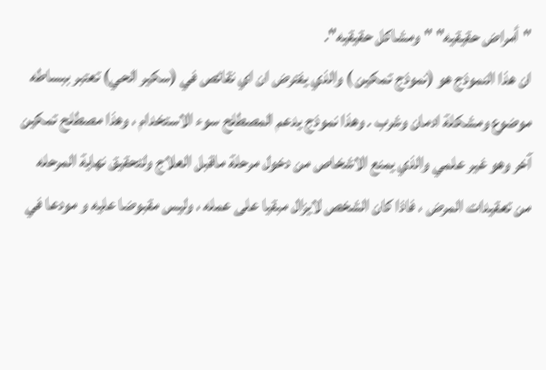"أمراض حقيقيه" "ومشاكل حقيقيه".
ان هذا النموذج هو (نموذج تمكين ) والذي يفترض ان اي نقائص في (سكير الحي) تعتبر ببساطه موضوع ومشكلة ادمان وشرب . وهذا نموذج يدعم المصطلح سوء الاستخدام ، وهذا مصطلح تمكين آخر وهو غير علمي والذي يمنع الاشخاص من دخول مرحلة ماقبل العلاج ولتحقيق نهاية المرحله من تعقيدات المرض ، فاذا كان الشخص لايزال مبقيا على عمله ، وليس مقبوضا عليه و مودعا في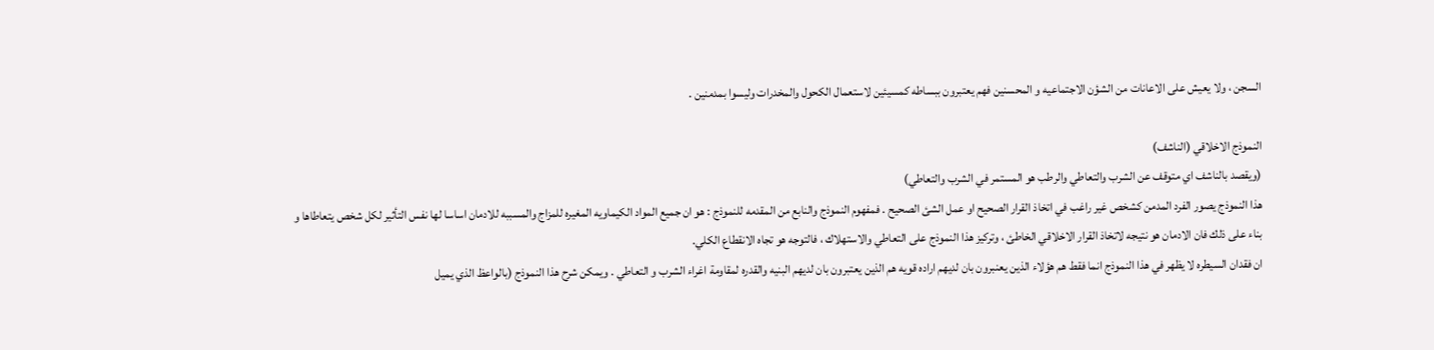السجن ، ولا يعيش على الاعانات من الشؤن الاجتماعيه و المحسنين فهم يعتبرون ببساطه كمسيئين لاستعمال الكحول والمخدرات وليسوا بمدمنين .

النموذج الاخلاقي (الناشف)
(ويقصد بالناشف اي متوقف عن الشرب والتعاطي والرطب هو المستمر في الشرب والتعاطي)
هذا النموذج يصور الفرد المدمن كشخص غير راغب في اتخاذ القرار الصحيح او عمل الشئ الصحيح . فمفهوم النموذج والنابع من المقدمه للنموذج : هو ان جميع المواد الكيماويه المغيره للمزاج والمسببه للادمان اساسا لها نفس التأثير لكل شخص يتعاطاها و بناء على ذلك فان الادمان هو نتيجه لاتخاذ القرار الاخلاقي الخاطئ ، وتركيز هذا النموذج على التعاطي والاستهلاك ، فالتوجه هو تجاه الانقطاع الكلي.
ان فقدان السيطره لا يظهر في هذا النموذج انما فقط هم هؤلاء الذين يعنبرون بان لديهم اراده قويه هم الذين يعتبرون بان لديهم البنيه والقدره لمقاومة اغراء الشرب و التعاطي . ويمكن شرح هذا النموذج (بالواعظ الذي يميل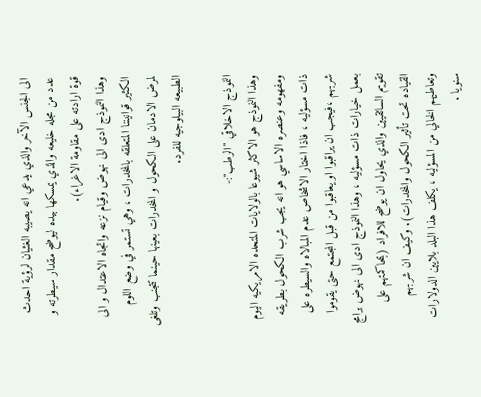الى الجنس الآخر والذي يدعي انه يصيبه الغثيان لرؤية احدث عدد من مجله خليعه والذي يمسكها بيده ليوضح مقدار سيطرته و قوة ارادته على مقاومة الاغراء).
وهذا النموذج ادى الى نهوض وقيام نزعه واتجاه الاعتدال و الى الكثير قوانيننا المتعلقه بالمخدرات ، وهي تستمر في وضع اللوم لمرض الادمان على الكحول و المخدرات بعينها حينما تتجنب وتلغى الطبيعه البيلوجيه للفرد.

النموذج الاخلاقي "الرطب":-
وهذا النموذج هو الاكثر شيوعا بالولايات المتحده الامريكيه اليوم ومفهومه وعنصره الاساسي هو انه يجب شرب الكحول بطريقه ذات مسؤليه ، فاذا اختار الاشخاص عدم المبالاه والسيطره على شربهم ،فيجب ان يراقبوا او يعاقبوا من قبل المجتمع حتى يقوموا بعمل خيارات ذات مسؤليه ، وهذا النموذج ادى الى نهوض برامج تقويم السائقيين والذي يحاول ان يوضح للافراد (بمحاكمتهم على القياده تحت تأثير الكحول والمخدرات). وكيف ان شربهم وتعاطيهم الخالي من المسؤليه ، يكلف هذا البلد بلايين الدولارات سنويا .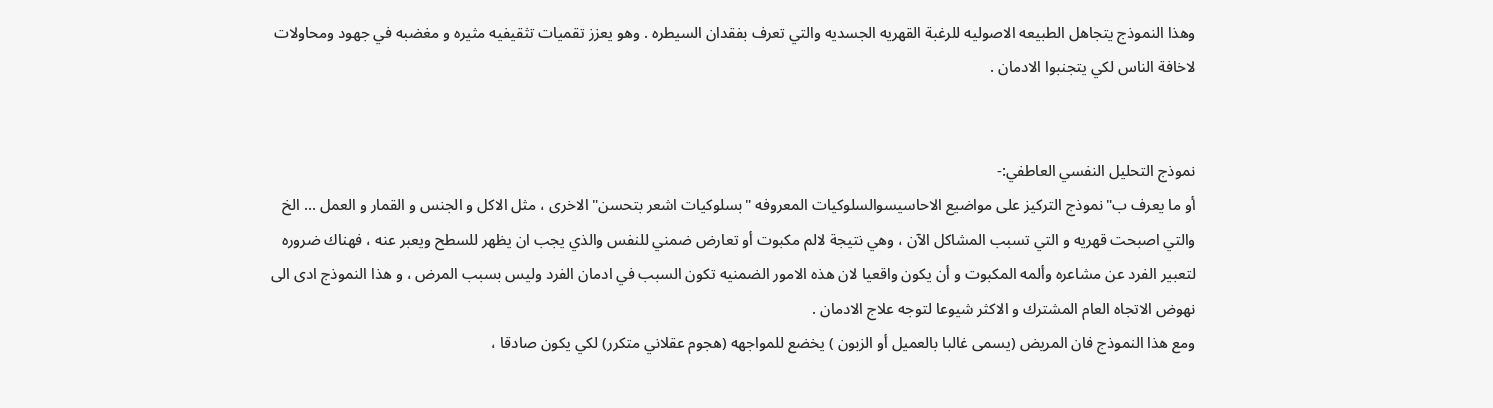وهذا النموذج يتجاهل الطبيعه الاصوليه للرغبة القهريه الجسديه والتي تعرف بفقدان السيطره . وهو يعزز تقميات تثقيفيه مثيره و مغضبه في جهود ومحاولات لاخافة الناس لكي يتجنبوا الادمان .


نموذج التحليل النفسي العاطفي:-
أو ما يعرف ب"نموذج التركيز على مواضيع الاحاسيسوالسلوكيات المعروفه "بسلوكيات اشعر بتحسن" الاخرى ، مثل الاكل و الجنس و القمار و العمل ... الخ والتي اصبحت قهريه و التي تسبب المشاكل الآن ، وهي نتيجة لالم مكبوت أو تعارض ضمني للنفس والذي يجب ان يظهر للسطح ويعبر عنه ، فهناك ضروره لتعبير الفرد عن مشاعره وألمه المكبوت و أن يكون واقعيا لان هذه الامور الضمنيه تكون السبب في ادمان الفرد وليس بسبب المرض ، و هذا النموذج ادى الى نهوض الاتجاه العام المشترك و الاكثر شيوعا لتوجه علاج الادمان .
ومع هذا النموذج فان المريض (يسمى غالبا بالعميل أو الزبون ) يخضع للمواجهه (هجوم عقلاني متكرر) لكي يكون صادقا ،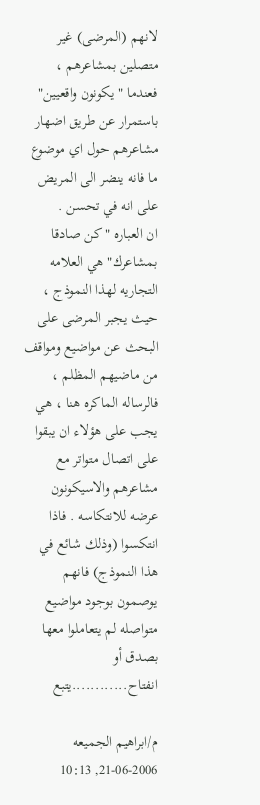لانهم (المرضى) غير متصلين بمشاعرهم ، فعندما " يكونون واقعيين" باستمرار عن طريق اضهار مشاعرهم حول اي موضوع ما فانه ينضر الى المريض على انه في تحسن .
ان العباره " كن صادقا بمشاعرك" هي العلامه التجاريه لهذا النموذج ، حيث يجبر المرضى على البحث عن مواضيع ومواقف من ماضيهم المظلم ، فالرساله الماكره هنا ، هي يجب على هؤلاء ان يبقوا على اتصال متواتر مع مشاعرهم والاسيكونون عرضه للانتكاسه . فاذا انتكسوا (وذلك شائع في هذا النموذج) فانهم يوصمون بوجود مواضيع متواصله لم يتعاملوا معها بصدق أو انفتاح............يتبع

م/ابراهيم الجميعه
21-06-2006, 10:13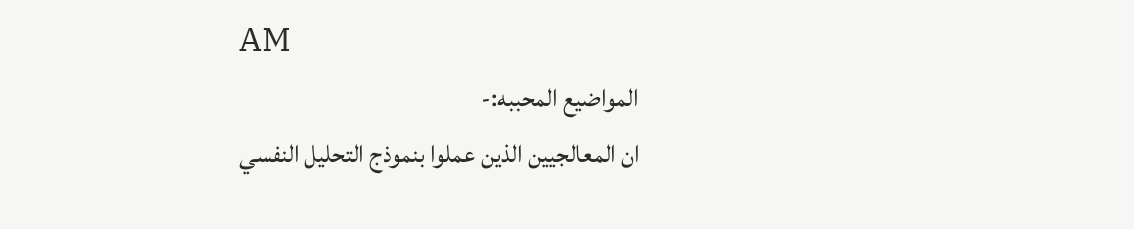AM
المواضيع المحببه:-
ان المعالجيين الذين عملوا بنموذج التحليل النفسي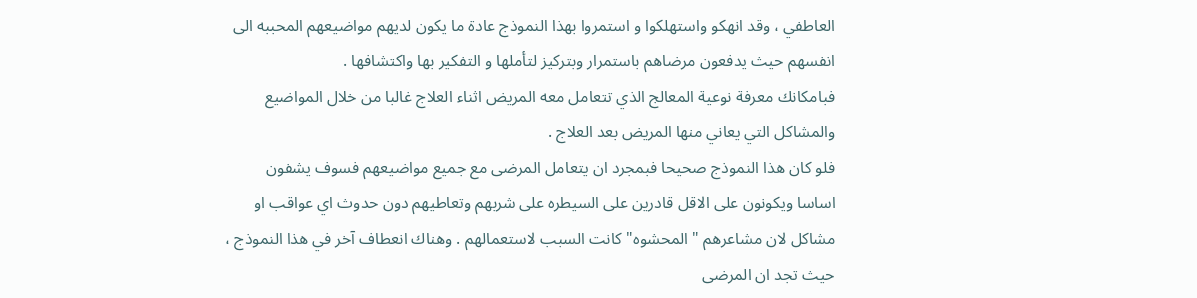العاطفي ، وقد انهكو واستهلكوا و استمروا بهذا النموذج عادة ما يكون لديهم مواضيعهم المحببه الى انفسهم حيث يدفعون مرضاهم باستمرار وبتركيز لتأملها و التفكير بها واكتشافها .
فبامكانك معرفة نوعية المعالج الذي تتعامل معه المريض اثناء العلاج غالبا من خلال المواضيع والمشاكل التي يعاني منها المريض بعد العلاج .
فلو كان هذا النموذج صحيحا فبمجرد ان يتعامل المرضى مع جميع مواضيعهم فسوف يشفون اساسا ويكونون على الاقل قادرين على السيطره على شربهم وتعاطيهم دون حدوث اي عواقب او مشاكل لان مشاعرهم " المحشوه" كانت السبب لاستعمالهم . وهناك انعطاف آخر في هذا النموذج ، حيث تجد ان المرضى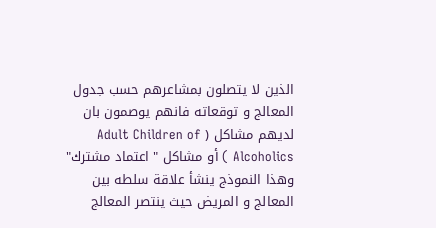الذين لا يتصلون بمشاعرهم حسب جدول المعالج و توقعاته فانهم يوصمون بان لديهم مشاكل ( Adult Children of Alcoholics ) أو مشاكل " اعتماد مشترك" وهذا النموذج ينشأ علاقة سلطه بين المعالج و المريض حيث ينتصر المعالج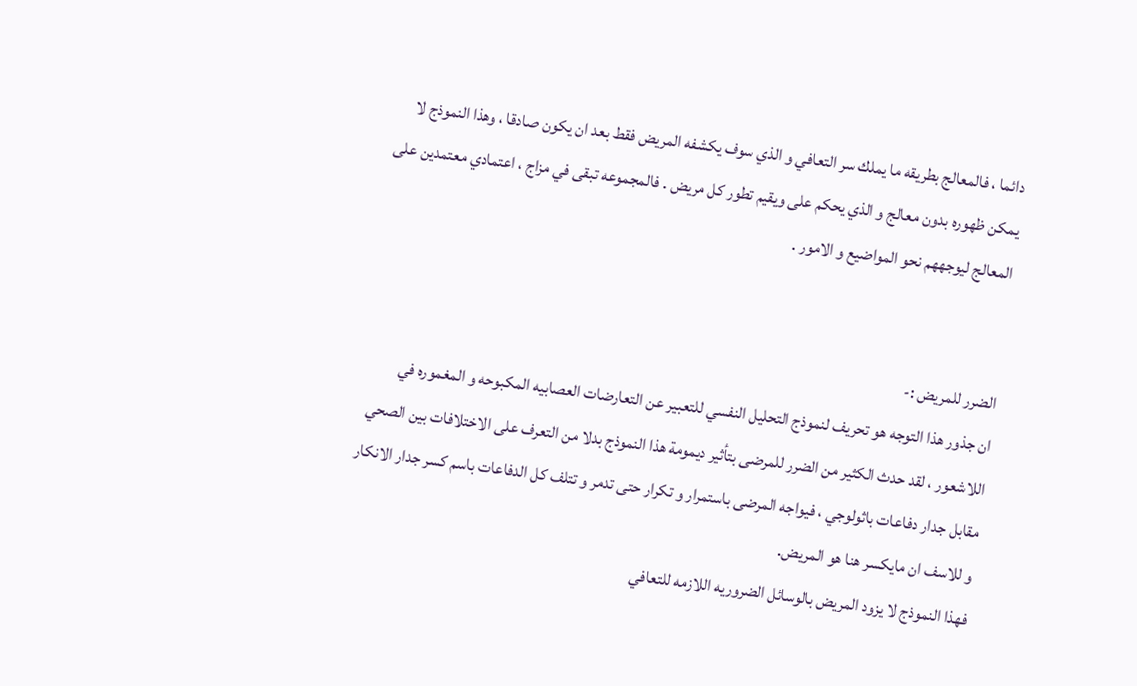دائما ، فالمعالج بطريقه ما يملك سر التعافي و الذي سوف يكشفه المريض فقط بعد ان يكون صادقا ، وهذا النموذج لا يمكن ظهوره بدون معالج و الذي يحكم على ويقيم تطور كل مريض . فالمجموعه تبقى في مزاج ، اعتمادي معتمدين على المعالج ليوجههم نحو المواضيع و الامور .


الضرر للمريض :-
ان جذور هذا التوجه هو تحريف لنموذج التحليل النفسي للتعبير عن التعارضات العصابيه المكبوحه و المغموره في اللاشعور ، لقد حدث الكثير من الضرر للمرضى بتأثير ديمومة هذا النموذج بدلا من التعرف على الاختلافات بين الصحي مقابل جدار دفاعات باثولوجي ، فيواجه المرضى باستمرار و تكرار حتى تدمر و تتلف كل الدفاعات باسم كسر جدار الانكار و للاسف ان مايكسر هنا هو المريض.
فهذا النموذج لا يزود المريض بالوسائل الضروريه اللازمه للتعافي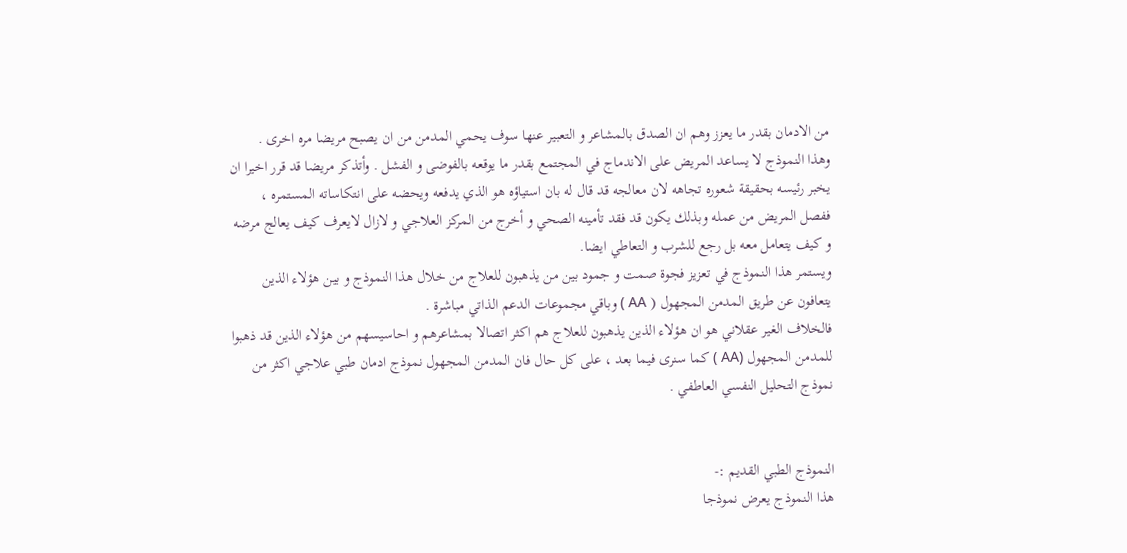من الادمان بقدر ما يعزز وهم ان الصدق بالمشاعر و التعبير عنها سوف يحمي المدمن من ان يصبح مريضا مره اخرى .
وهذا النموذج لا يساعد المريض على الاندماج في المجتمع بقدر ما يوقعه بالفوضى و الفشل . وأتذكر مريضا قد قرر اخيرا ان يخبر رئيسه بحقيقة شعوره تجاهه لان معالجه قد قال له بان استياؤه هو الذي يدفعه ويحضه على انتكاساته المستمره ، ففصل المريض من عمله وبذلك يكون قد فقد تأمينه الصحي و أخرج من المركز العلاجي و لازال لايعرف كيف يعالج مرضه و كيف يتعامل معه بل رجع للشرب و التعاطي ايضا.
ويستمر هذا النموذج في تعزيز فجوة صمت و جمود بين من يذهبون للعلاج من خلال هذا النموذج و بين هؤلاء الذين يتعافون عن طريق المدمن المجهول ( AA ) وباقي مجموعات الدعم الذاتي مباشرة .
فالخلاف الغير عقلاني هو ان هؤلاء الذين يذهبون للعلاج هم اكثر اتصالا بمشاعرهم و احاسيسهم من هؤلاء الذين قد ذهبوا للمدمن المجهول (AA ) كما سنرى فيما بعد ، على كل حال فان المدمن المجهول نموذج ادمان طبي علاجي اكثر من نموذج التحليل النفسي العاطفي .


النموذج الطبي القديم :-
هذا النموذج يعرض نموذجا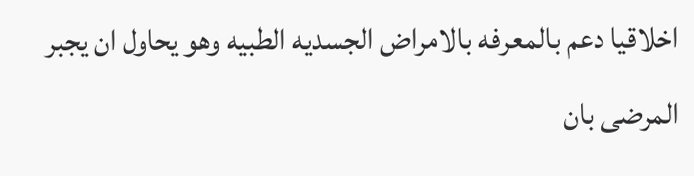اخلاقيا دعم بالمعرفه بالامراض الجسديه الطبيه وهو يحاول ان يجبر المرضى بان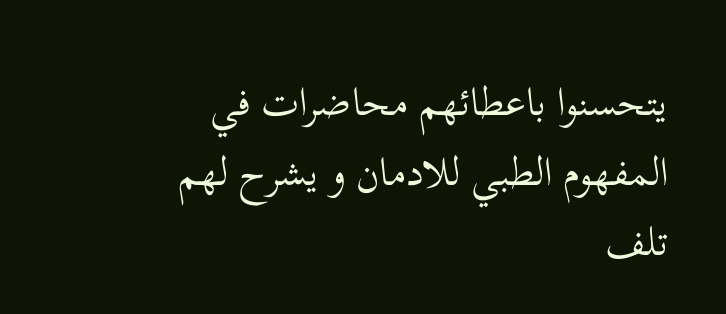يتحسنوا باعطائهم محاضرات في المفهوم الطبي للادمان و يشرح لهم تلف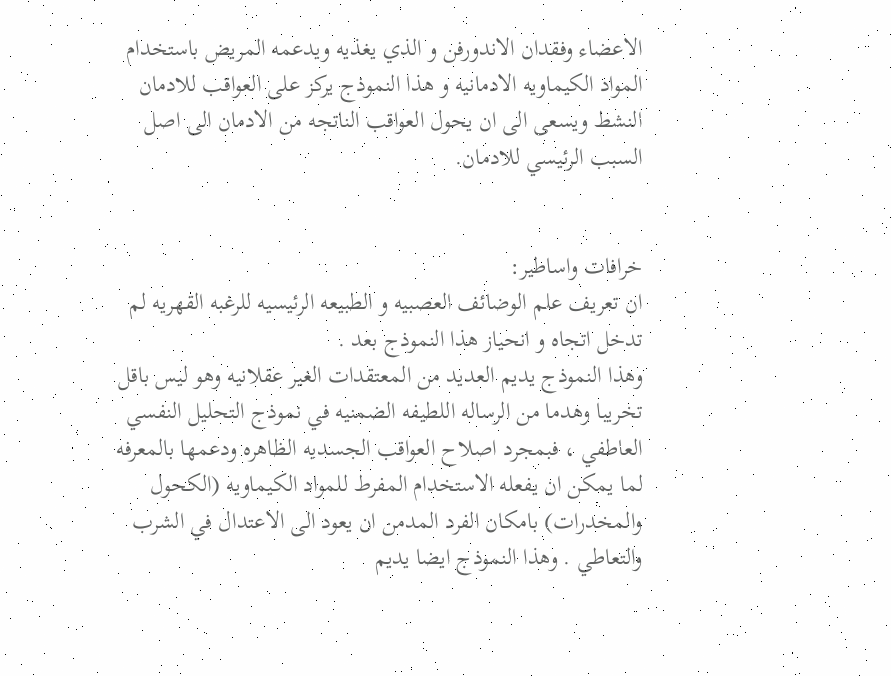الاعضاء وفقدان الاندورفن و الذي يغذيه ويدعمه المريض باستخدام المواد الكيماويه الادمانيه و هذا النموذج يركز على العواقب للادمان النشط ويسعى الى ان يحول العواقب الناتجه من الادمان الى اصل السبب الرئيسي للادمان.


خرافات واساطير:
ان تعريف علم الوضائف العصبيه و الطبيعه الرئيسيه للرغبه القهريه لم تدخل اتجاه و انحياز هذا النموذج بعد .
وهذا النموذج يديم العديد من المعتقدات الغير عقلانيه وهو ليس باقل تخريبا وهدما من الرساله اللطيفه الضمنيه في نموذج التحليل النفسي العاطفي ، فبمجرد اصلاح العواقب الجسديه الظاهره ودعمها بالمعرفه لما يمكن ان يفعله الاستخدام المفرط للمواد الكيماويه (الكحول والمخدرات) بامكان الفرد المدمن ان يعود الى الاعتدال في الشرب والتعاطي . وهذا النموذج ايضا يديم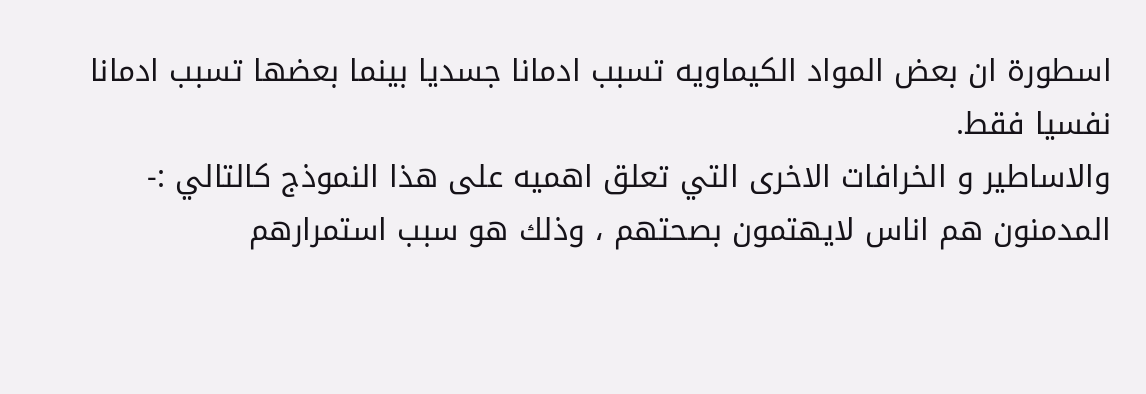اسطورة ان بعض المواد الكيماويه تسبب ادمانا جسديا بينما بعضها تسبب ادمانا نفسيا فقط.
والاساطير و الخرافات الاخرى التي تعلق اهميه على هذا النموذج كالتالي :-
المدمنون هم اناس لايهتمون بصحتهم ، وذلك هو سبب استمرارهم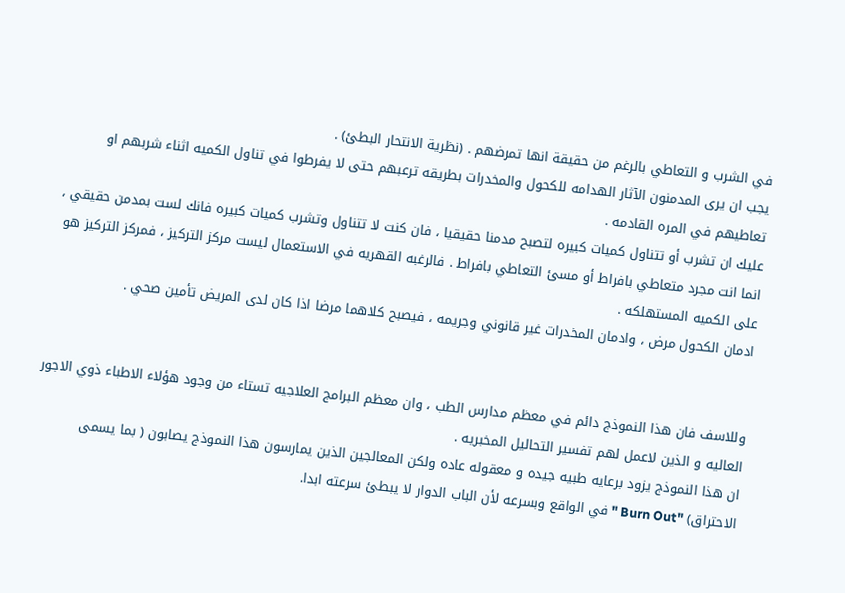في الشرب و التعاطي بالرغم من حقيقة انها تمرضهم . (نظرية الانتحار البطئ) .
يجب ان يرى المدمنون الآثار الهدامه للكحول والمخدرات بطريقه ترعبهم حتى لا يفرطوا في تناول الكميه اثناء شربهم او تعاطيهم في المره القادمه .
عليك ان تشرب أو تتناول كميات كبيره لتصبح مدمنا حقيقيا ، فان كنت لا تتناول وتشرب كميات كبيره فانك لست بمدمن حقيقي ، انما انت مجرد متعاطي بافراط أو مسئ التعاطي بافراط . فالرغبه القهريه في الاستعمال ليست مركز التركيز ، فمركز التركيز هو على الكميه المستهلكه .
ادمان الكحول مرض ، وادمان المخدرات غير قانوني وجريمه ، فيصبح كلاهما مرضا اذا كان لدى المريض تأمين صحي .


وللاسف فان هذا النموذج دائم في معظم مدارس الطب ، وان معظم البرامج العلاجيه تستاء من وجود هؤلاء الاطباء ذوي الاجور العاليه و الذين لاعمل لهم تفسير التحاليل المخبريه .
ان هذا النموذج يزود برعايه طبيه جيده و معقوله عاده ولكن المعالجين الذين يمارسون هذا النموذج يصابون ( بما يسمى الاحتراق) "Burn Out " في الواقع وبسرعه لأن الباب الدوار لا يبطئ سرعته ابدا.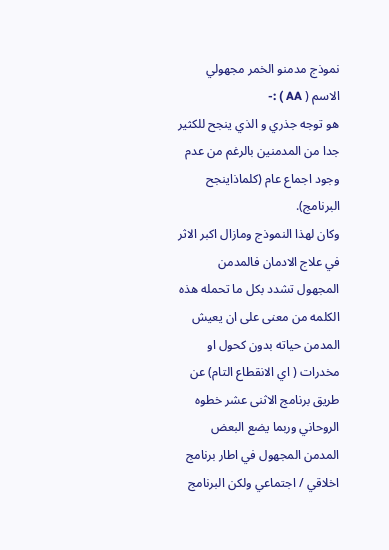نموذج مدمنو الخمر مجهولي الاسم ( AA ) :-
هو توجه جذري و الذي ينجح للكثير جدا من المدمنين بالرغم من عدم وجود اجماع عام (كلماذاينجح البرنامج).
وكان لهذا النموذج ومازال اكبر الاثر في علاج الادمان فالمدمن المجهول تشدد بكل ما تحمله هذه الكلمه من معنى على ان يعيش المدمن حياته بدون كحول او مخدرات ( اي الانقطاع التام) عن طريق برنامج الاثنى عشر خطوه الروحاني وربما يضع البعض المدمن المجهول في اطار برنامج اخلاقي / اجتماعي ولكن البرنامج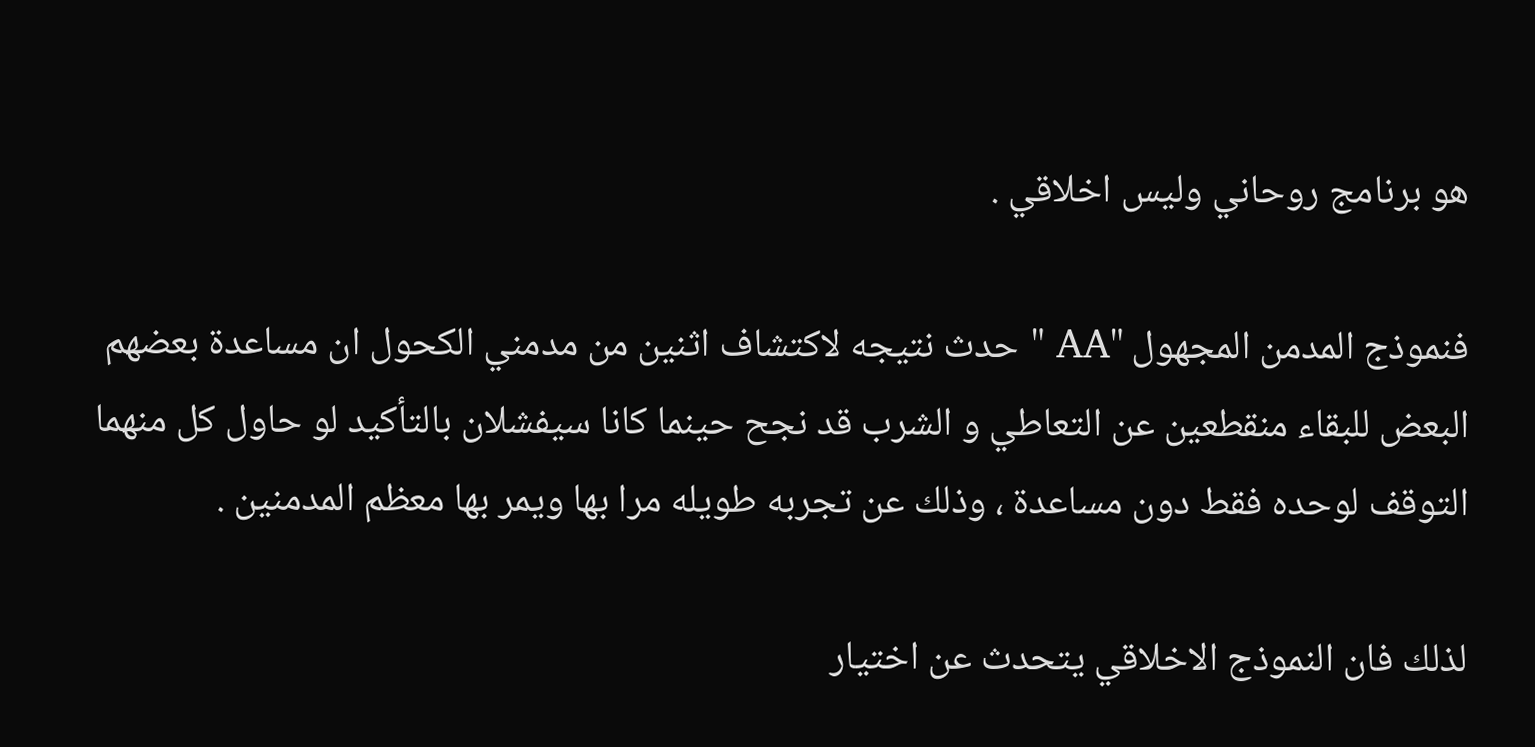هو برنامج روحاني وليس اخلاقي .

فنموذج المدمن المجهول "AA " حدث نتيجه لاكتشاف اثنين من مدمني الكحول ان مساعدة بعضهم البعض للبقاء منقطعين عن التعاطي و الشرب قد نجح حينما كانا سيفشلان بالتأكيد لو حاول كل منهما التوقف لوحده فقط دون مساعدة ، وذلك عن تجربه طويله مرا بها ويمر بها معظم المدمنين .

لذلك فان النموذج الاخلاقي يتحدث عن اختيار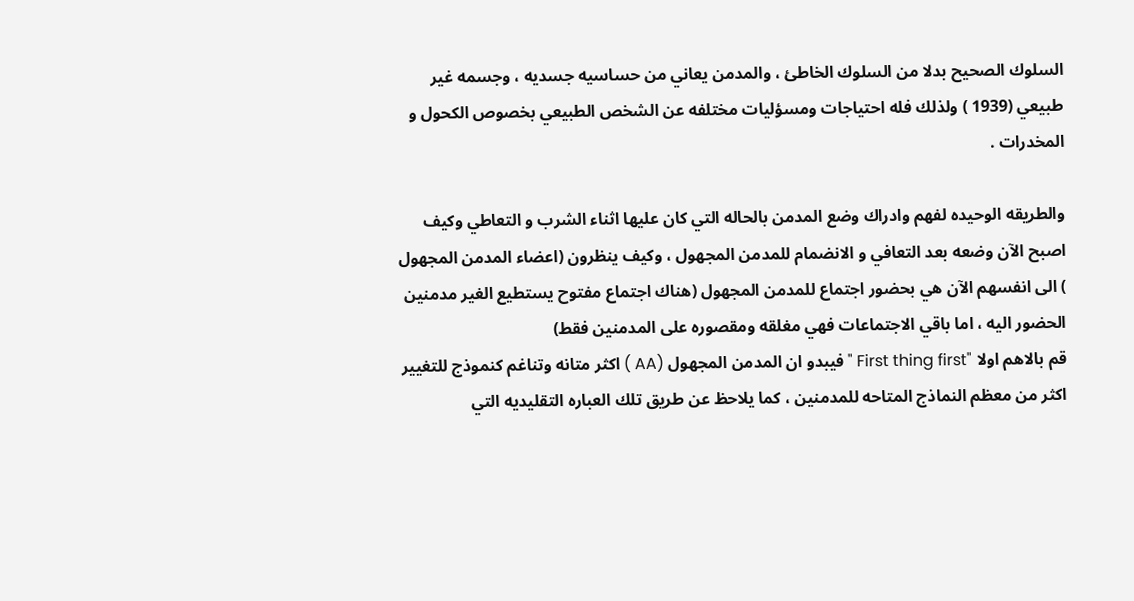السلوك الصحيح بدلا من السلوك الخاطئ ، والمدمن يعاني من حساسيه جسديه ، وجسمه غير طبيعي (1939 ) ولذلك فله احتياجات ومسؤليات مختلفه عن الشخص الطبيعي بخصوص الكحول و المخدرات .

والطريقه الوحيده لفهم وادراك وضع المدمن بالحاله التي كان عليها اثناء الشرب و التعاطي وكيف اصبح الآن وضعه بعد التعافي و الانضمام للمدمن المجهول ، وكيف ينظرون (اعضاء المدمن المجهول ) الى انفسهم الآن هي بحضور اجتماع للمدمن المجهول (هناك اجتماع مفتوح يستطيع الغير مدمنين الحضور اليه ، اما باقي الاجتماعات فهي مغلقه ومقصوره على المدمنين فقط)
قم بالاهم اولا "First thing first " فيبدو ان المدمن المجهول (AA ) اكثر متانه وتناغم كنموذج للتغيير اكثر من معظم النماذج المتاحه للمدمنين ، كما يلاحظ عن طريق تلك العباره التقليديه التي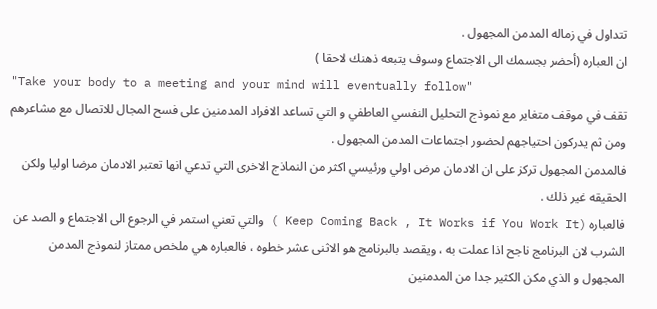تتداول في زماله المدمن المجهول .
ان العباره (أحضر بجسمك الى الاجتماع وسوف يتبعه ذهنك لاحقا )
"Take your body to a meeting and your mind will eventually follow"
تقف في موقف متغاير مع نموذج التحليل النفسي العاطفي و التي تساعد الافراد المدمنين على فسح المجال للاتصال مع مشاعرهم ومن ثم يدركون احتياجهم لحضور اجتماعات المدمن المجهول .
فالمدمن المجهول تركز على ان الادمان مرض اولي ورئيسي اكثر من النماذج الاخرى التي تدعي انها تعتبر الادمان مرضا اوليا ولكن الحقيقه غير ذلك .
فالعباره (Keep Coming Back , It Works if You Work It ) والتي تعني استمر في الرجوع الى الاجتماع و الصد عن الشرب لان البرنامج ناجح اذا عملت به ، ويقصد بالبرنامج هو الاثنى عشر خطوه ، فالعباره هي ملخص ممتاز لنموذج المدمن المجهول و الذي مكن الكثير جدا من المدمنين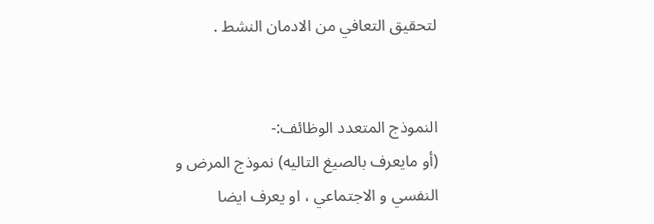لتحقيق التعافي من الادمان النشط .


النموذج المتعدد الوظائف:-
(أو مايعرف بالصيغ التاليه) نموذج المرض و النفسي و الاجتماعي ، او يعرف ايضا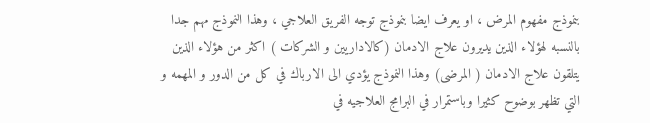بنموذج مفهوم المرض ، او يعرف ايضا بنموذج توجه الفريق العلاجي ، وهذا النموذج مهم جدا بالنسبه لهؤلاء الذين يديرون علاج الادمان (كالاداريين و الشركات ) اكثر من هؤلاء الذين يتلقون علاج الادمان ( المرضى) وهذا النموذج يؤدي الى الارباك في كل من الدور و المهمه و التي تظهر بوضوح كثيرا وباستمرار في البرامج العلاجيه في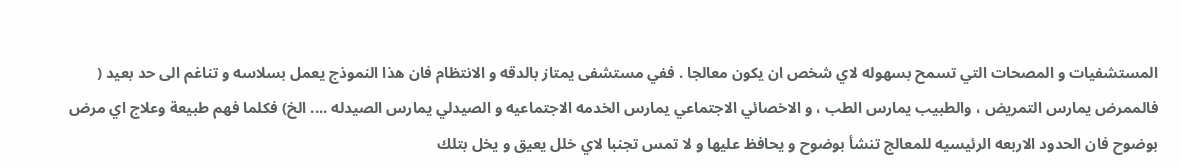المستشفيات و المصحات التي تسمح بسهوله لاي شخص ان يكون معالجا . ففي مستشفى يمتاز بالدقه و الانتظام فان هذا النموذج يعمل بسلاسه و تناغم الى حد بعيد ( فالممرض يمارس التمريض ، والطبيب يمارس الطب ، و الاخصائي الاجتماعي يمارس الخدمه الاجتماعيه و الصيدلي يمارس الصيدله .... الخ) فكلما فهم طبيعة وعلاج اي مرض بوضوح فان الحدود الاربعه الرئيسيه للمعالج تنشأ بوضوح و يحافظ عليها و لا تمس تجنبا لاي خلل يعيق و يخل بتلك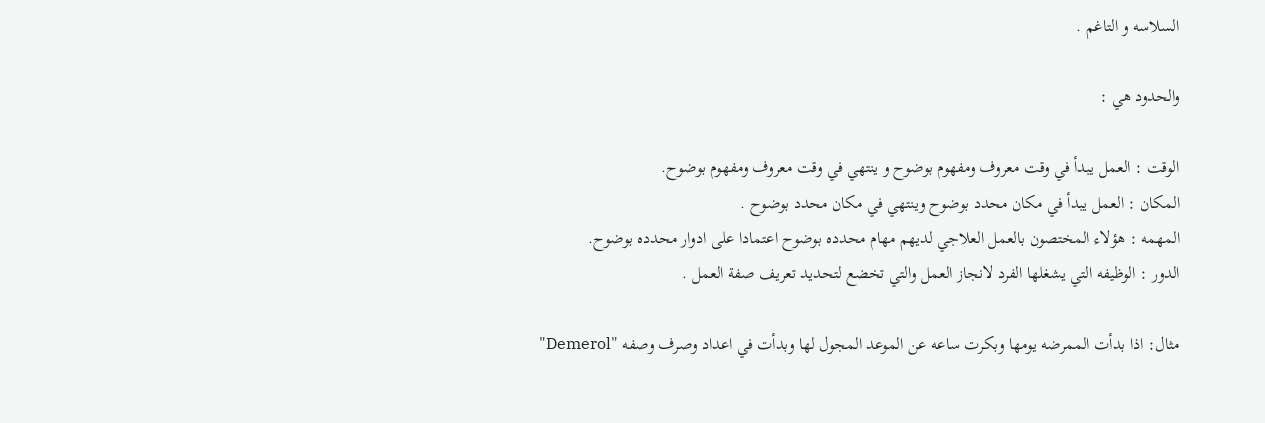السلاسه و التاغم .

والحدود هي :

الوقت : العمل يبدأ في وقت معروف ومفهوم بوضوح و ينتهي في وقت معروف ومفهوم بوضوح.
المكان : العمل يبدأ في مكان محدد بوضوح وينتهي في مكان محدد بوضوح .
المهمه : هؤلاء المختصون بالعمل العلاجي لديهم مهام محدده بوضوح اعتمادا على ادوار محدده بوضوح.
الدور : الوظيفه التي يشغلها الفرد لانجاز العمل والتي تخضع لتحديد تعريف صفة العمل .

مثال: اذا بدأت الممرضه يومها وبكرت ساعه عن الموعد المجول لها وبدأت في اعداد وصرف وصفه "Demerol"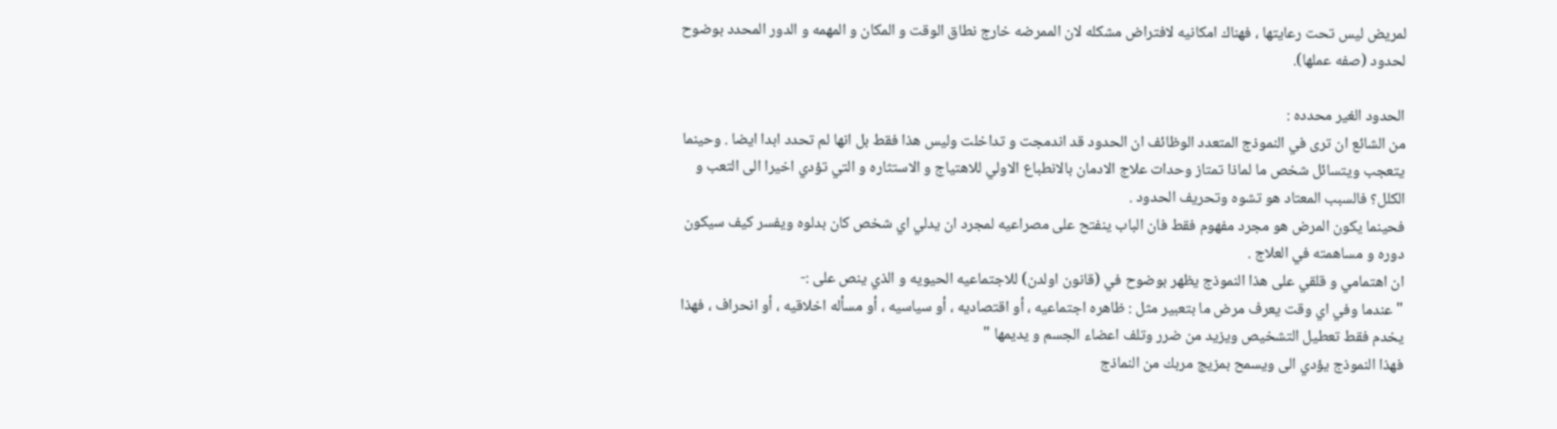لمريض ليس تحت رعايتها ، فهناك امكانيه لافتراض مشكله لان الممرضه خارج نطاق الوقت و المكان و المهمه و الدور المحدد بوضوح لحدود (صفه عملها).

الحدود الغير محدده :
من الشائع ان ترى في النموذج المتعدد الوظائف ان الحدود قد اندمجت و تداخلت وليس هذا فقط بل انها لم تحدد ابدا ايضا . وحينما يتعجب ويتسائل شخص ما لماذا تمتاز وحدات علاج الادمان بالانطباع الاولي للاهتياج و الاستثاره و التي تؤدي اخيرا الى التعب و الكلل؟ فالسبب المعتاد هو تشوه وتحريف الحدود .
فحينما يكون المرض هو مجرد مفهوم فقط فان الباب ينفتح على مصراعيه لمجرد ان يدلي اي شخص كان بدلوه ويفسر كيف سيكون دوره و مساهمته في العلاج .
ان اهتمامي و قلقي على هذا النموذج يظهر بوضوح في (قانون اولدن) للاجتماعيه الحيويه و الذي ينص على :-
"عندما وفي اي وقت يعرف مرض ما بتعبير مثل : ظاهره اجتماعيه ، أو اقتصاديه ، أو سياسيه ، أو مسأله اخلاقيه ، أو انحراف ، فهذا يخدم فقط تعطيل التشخيص ويزيد من ضرر وتلف اعضاء الجسم و يديمها "
فهذا النموذج يؤدي الى ويسمح بمزيج مربك من النماذج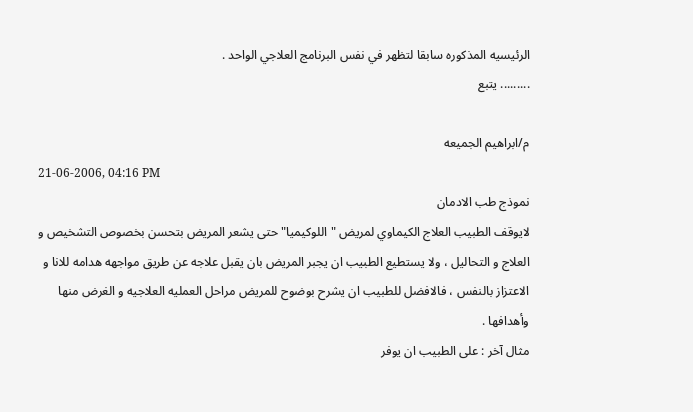الرئيسيه المذكوره سابقا لتظهر في نفس البرنامج العلاجي الواحد .
......... يتبع

م/ابراهيم الجميعه
21-06-2006, 04:16 PM
نموذج طب الادمان
لايوقف الطبيب العلاج الكيماوي لمريض "اللوكيميا" حتى يشعر المريض بتحسن بخصوص التشخيص و العلاج و التحاليل ، ولا يستطيع الطبيب ان يجبر المريض بان يقبل علاجه عن طريق مواجهه هدامه للانا و الاعتزاز بالنفس ، فالافضل للطبيب ان يشرح بوضوح للمريض مراحل العمليه العلاجيه و الغرض منها وأهدافها .
مثال آخر : على الطبيب ان يوفر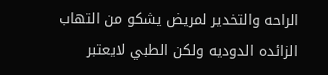الراحه والتخدير لمريض يشكو من التهاب الزائده الدوديه ولكن الطبي لايعتبر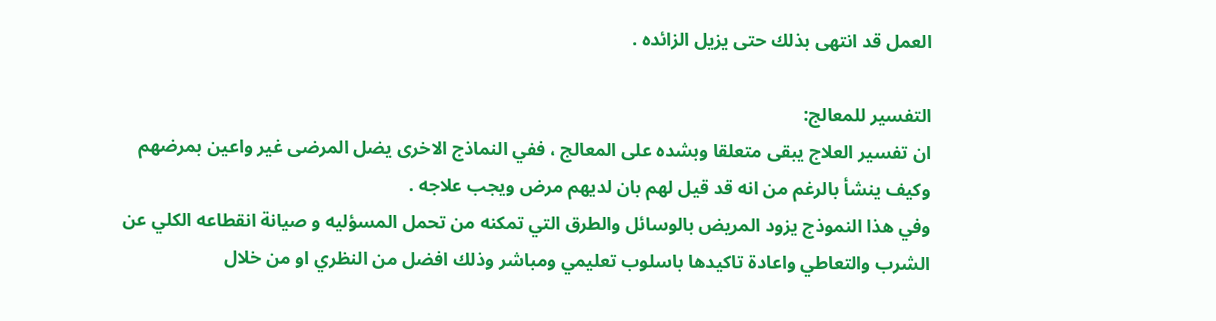العمل قد انتهى بذلك حتى يزيل الزائده .

التفسير للمعالج:
ان تفسير العلاج يبقى متعلقا وبشده على المعالج ، ففي النماذج الاخرى يضل المرضى غير واعين بمرضهم وكيف ينشأ بالرغم من انه قد قيل لهم بان لديهم مرض ويجب علاجه .
وفي هذا النموذج يزود المريض بالوسائل والطرق التي تمكنه من تحمل المسؤليه و صيانة انقطاعه الكلي عن الشرب والتعاطي واعادة تاكيدها باسلوب تعليمي ومباشر وذلك افضل من النظري او من خلال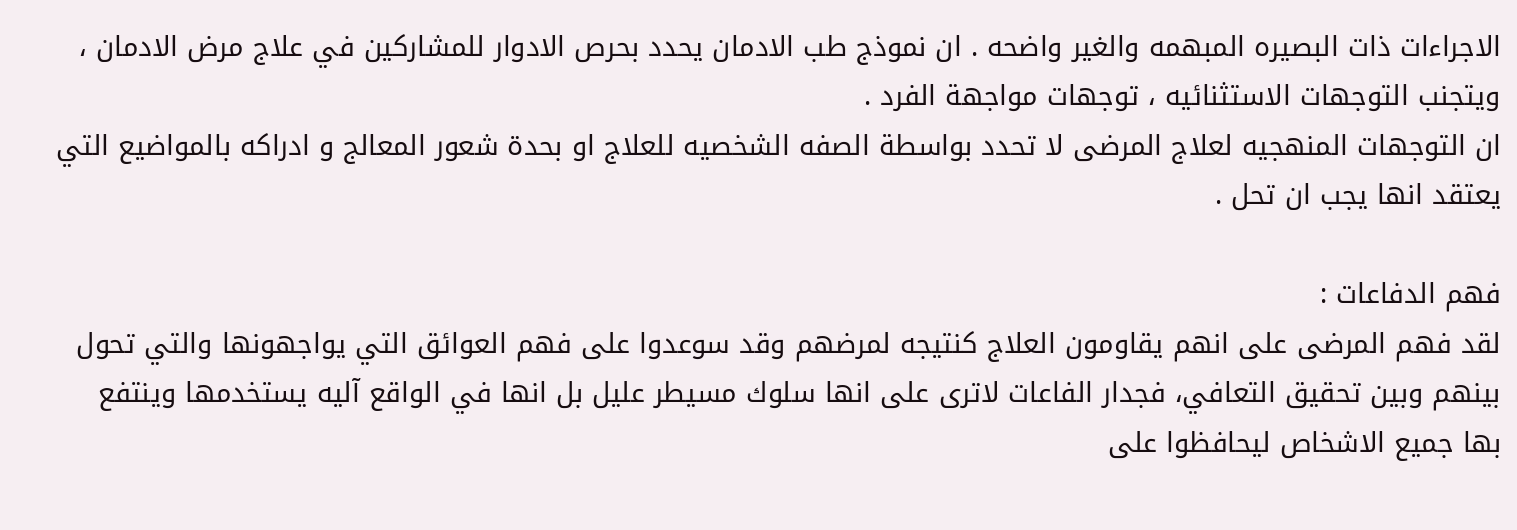الاجراءات ذات البصيره المبهمه والغير واضحه . ان نموذج طب الادمان يحدد بحرص الادوار للمشاركين في علاج مرض الادمان ، ويتجنب التوجهات الاستثنائيه ، توجهات مواجهة الفرد .
ان التوجهات المنهجيه لعلاج المرضى لا تحدد بواسطة الصفه الشخصيه للعلاج او بحدة شعور المعالج و ادراكه بالمواضيع التي يعتقد انها يجب ان تحل .

فهم الدفاعات :
لقد فهم المرضى على انهم يقاومون العلاج كنتيجه لمرضهم وقد سوعدوا على فهم العوائق التي يواجهونها والتي تحول بينهم وبين تحقيق التعافي، فجدار الفاعات لاترى على انها سلوك مسيطر عليل بل انها في الواقع آليه يستخدمها وينتفع بها جميع الاشخاص ليحافظوا على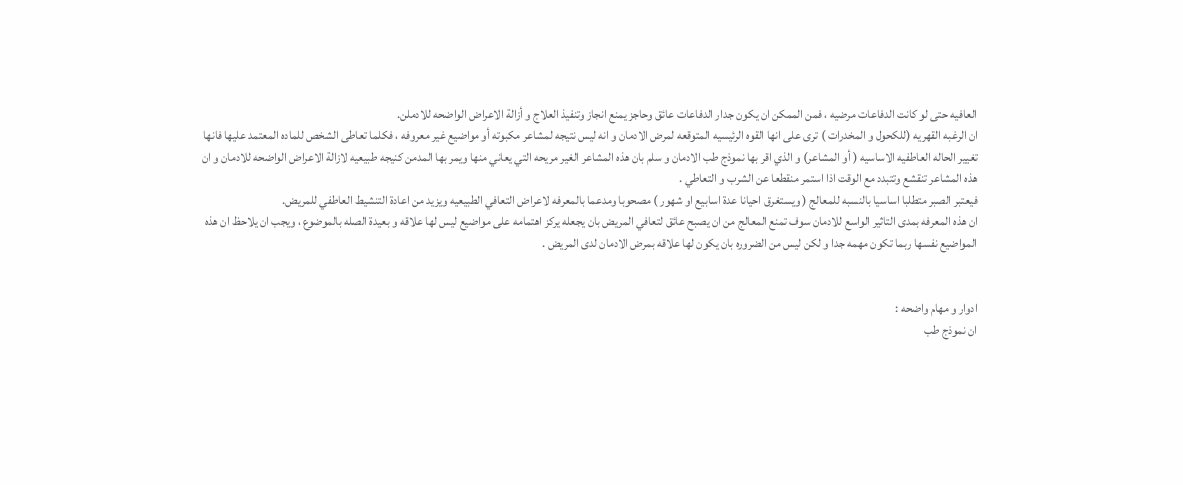العافيه حتى لو كانت الدفاعات مرضيه ، فمن الممكن ان يكون جدار الدفاعات عائق وحاجز يمنع انجاز وتنفيذ العلاج و أزالة الاعراض الواضحه للادملن.
ان الرغبه القهريه (للكحول و المخدرات ) ترى على انها القوه الرئيسيه المتوقعه لمرض الادمان و انه ليس نتيجه لمشاعر مكبوته أو مواضيع غير معروفه ، فكلما تعاطى الشخص للماده المعتمد عليها فانها تغيير الحاله العاطفيه الاساسيه ( أو المشاعر) و الذي اقر بها نموذج طب الادمان و سلم بان هذه المشاعر الغير مريحه التي يعاني منها ويمر بها المدمن كنيجه طبيعيه لازالة الاعراض الواضحه للادمان و ان هذه المشاعر تنقشع وتتبدد مع الوقت اذا استمر منقطعا عن الشرب و التعاطي .
فيعتبر الصبر متطلبا اساسيا بالنسبه للمعالج ( ويستغرق احيانا عدة اسابيع او شهور ) مصحوبا ومدعما بالمعرفه لاعراض التعافي الطبيعيه ويزيد من اعادة التنشيط العاطفي للمريض.
ان هذه المعرفه بمدى التاثير الواسع للادمان سوف تمنع المعالج من ان يصبح عائق لتعافي المريض بان يجعله يركز اهتمامه على مواضيع ليس لها علاقه و بعيدة الصله بالموضوع ، ويجب ان يلاحظ ان هذه المواضيع نفسها ربما تكون مهمه جدا و لكن ليس من الضروره بان يكون لها علاقه بمرض الادمان لدى المريض .


ادوار و مهام واضحه :
ان نموذج طب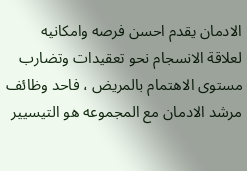الادمان يقدم احسن فرصه وامكانيه لعلاقة الانسجام نحو تعقيدات وتضارب مستوى الاهتمام بالمريض ، فاحد وظائف مرشد الادمان مع المجموعه هو التيسيير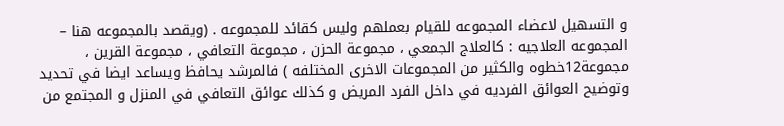و التسهيل لاعضاء المجموعه للقيام بعملهم وليس كقائد للمجموعه . (ويقصد بالمجموعه هنا – المجموعه العلاجيه : كالعلاج الجمعي ، مجموعة الحزن ، مجموعة التعافي ، مجموعة القرين ، مجموعة12خطوه والكثير من المجموعات الاخرى المختلفه ) فالمرشد يحافظ ويساعد ايضا في تحديد وتوضيح العوائق الفرديه في داخل الفرد المريض و كذلك عوائق التعافي في المنزل و المجتمع من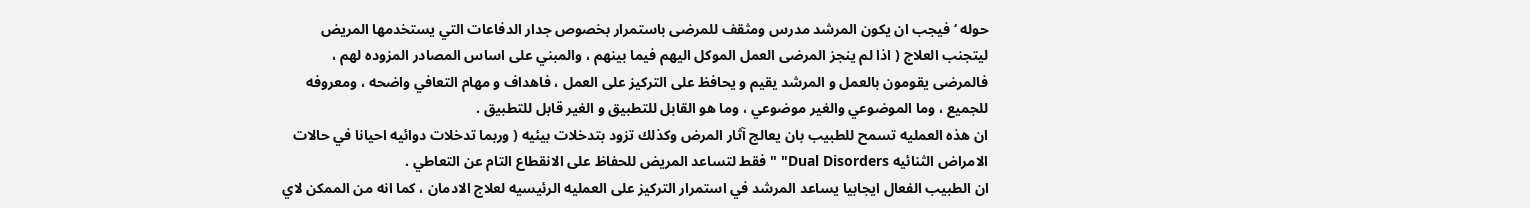حوله ‘ فيجب ان يكون المرشد مدرس ومثقف للمرضى باستمرار بخصوص جدار الدفاعات التي يستخدمها المريض ليتجنب العلاج ( اذا لم ينجز المرضى العمل الموكل اليهم فيما بينهم ، والمبني على اساس المصادر المزوده لهم ، فالمرضى يقومون بالعمل و المرشد يقيم و يحافظ على التركيز على العمل ، فاهداف و مهام التعافي واضحه ، ومعروفه للجميع ، وما الموضوعي والغير موضوعي ، وما هو القابل للتطبيق و الغير قابل للتطبيق .
ان هذه العمليه تسمح للطبيب بان يعالج آثار المرض وكذلك تزود بتدخلات بيئيه ( وربما تدخلات دوائيه احيانا في حالات الامراض الثنائيه Dual Disorders" " فقط لتساعد المريض للحفاظ على الانقطاع التام عن التعاطي .
ان الطبيب الفعال ايجابيا يساعد المرشد في استمرار التركيز على العمليه الرئيسيه لعلاج الادمان ، كما انه من الممكن لاي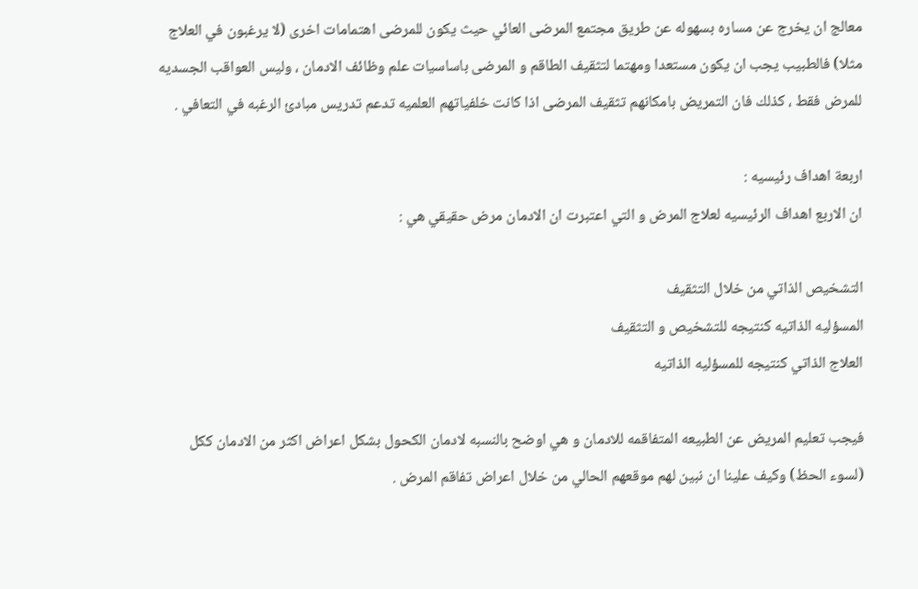معالج ان يخرج عن مساره بسهوله عن طريق مجتمع المرضى العائي حيث يكون للمرضى اهتمامات اخرى (لا يرغبون في العلاج مثلا) فالطبيب يجب ان يكون مستعدا ومهتما لتثقيف الطاقم و المرضى باساسيات علم وظائف الادمان ، وليس العواقب الجسديه للمرض فقط ، كذلك فان التمريض بامكانهم تثقيف المرضى اذا كانت خلفياتهم العلميه تدعم تدريس مبادئ الرغبه في التعافي .

اربعة اهداف رئيسيه :
ان الاربع اهداف الرئيسيه لعلاج المرض و التي اعتبرت ان الادمان مرض حقيقي هي :

التشخيص الذاتي من خلال التثقيف
المسؤليه الذاتيه كنتيجه للتشخيص و التثقيف
العلاج الذاتي كنتيجه للمسؤليه الذاتيه

فيجب تعليم المريض عن الطبيعه المتفاقمه للادمان و هي اوضح بالنسبه لادمان الكحول بشكل اعراض اكثر من الادمان ككل (لسوء الحظ) وكيف علينا ان نبين لهم موقعهم الحالي من خلال اعراض تفاقم المرض .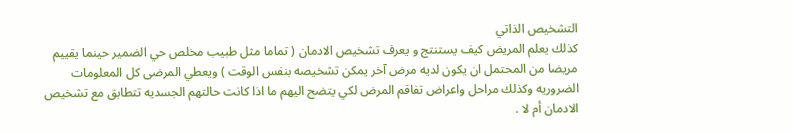التشخيص الذاتي
كذلك يعلم المريض كيف يستنتج و يعرف تشخيص الادمان ( تماما مثل طبيب مخلص حي الضمير حينما يقييم مريضا من المحتمل ان يكون لديه مرض آخر يمكن تشخيصه بنفس الوقت ) ويعطي المرضى كل المعلومات الضروريه وكذلك مراحل واعراض تفاقم المرض لكي يتضح اليهم ما اذا كانت حالتهم الجسديه تتطابق مع تشخيص الادمان أم لا .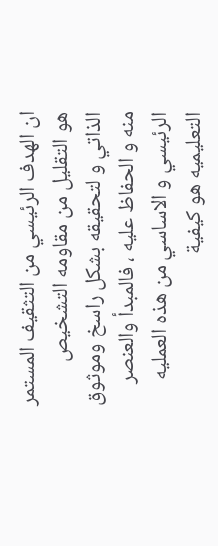ان الهدف الرئيسي من التثقيف المستمر هو التقليل من مقاومه التشخيص الذاتي و لتحقيقه بشكل راسخ وموثوق منه و الحفاظ عليه ، فالمبدأ والعنصر الرئيسي و الاساسي من هذه العمليه التعليميه هو كيفية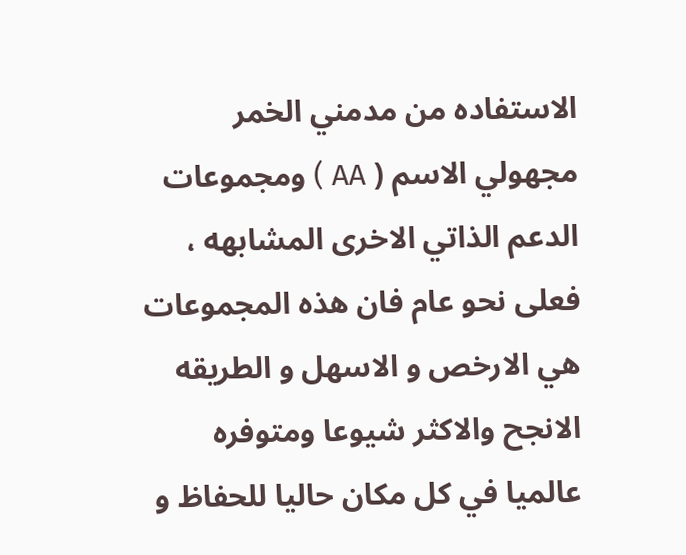الاستفاده من مدمني الخمر مجهولي الاسم ( AA ) ومجموعات الدعم الذاتي الاخرى المشابهه ، فعلى نحو عام فان هذه المجموعات هي الارخص و الاسهل و الطريقه الانجح والاكثر شيوعا ومتوفره عالميا في كل مكان حاليا للحفاظ و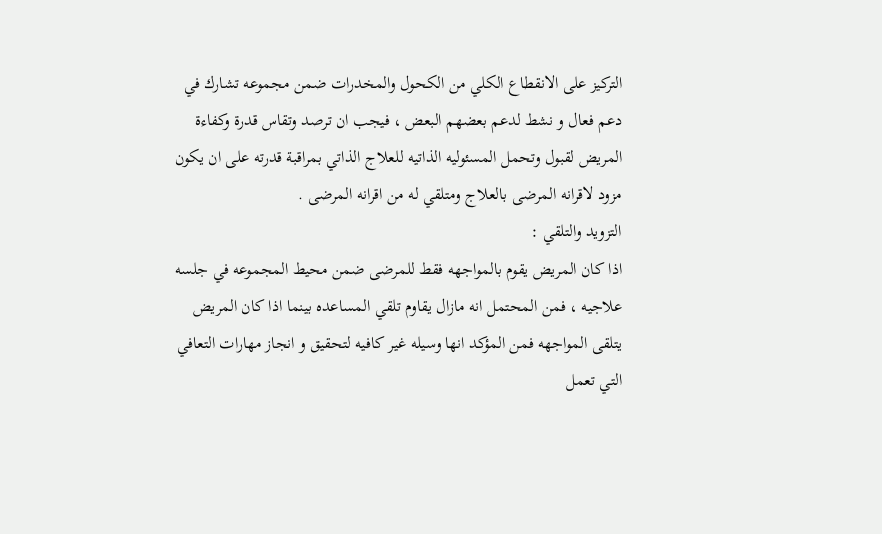التركيز على الانقطاع الكلي من الكحول والمخدرات ضمن مجموعه تشارك في دعم فعال و نشط لدعم بعضهم البعض ، فيجب ان ترصد وتقاس قدرة وكفاءة المريض لقبول وتحمل المسئوليه الذاتيه للعلاج الذاتي بمراقبة قدرته على ان يكون مزود لاقرانه المرضى بالعلاج ومتلقي له من اقرانه المرضى .
التزويد والتلقي :
اذا كان المريض يقوم بالمواجهه فقط للمرضى ضمن محيط المجموعه في جلسه علاجيه ، فمن المحتمل انه مازال يقاوم تلقي المساعده بينما اذا كان المريض يتلقى المواجهه فمن المؤكد انها وسيله غير كافيه لتحقيق و انجاز مهارات التعافي التي تعمل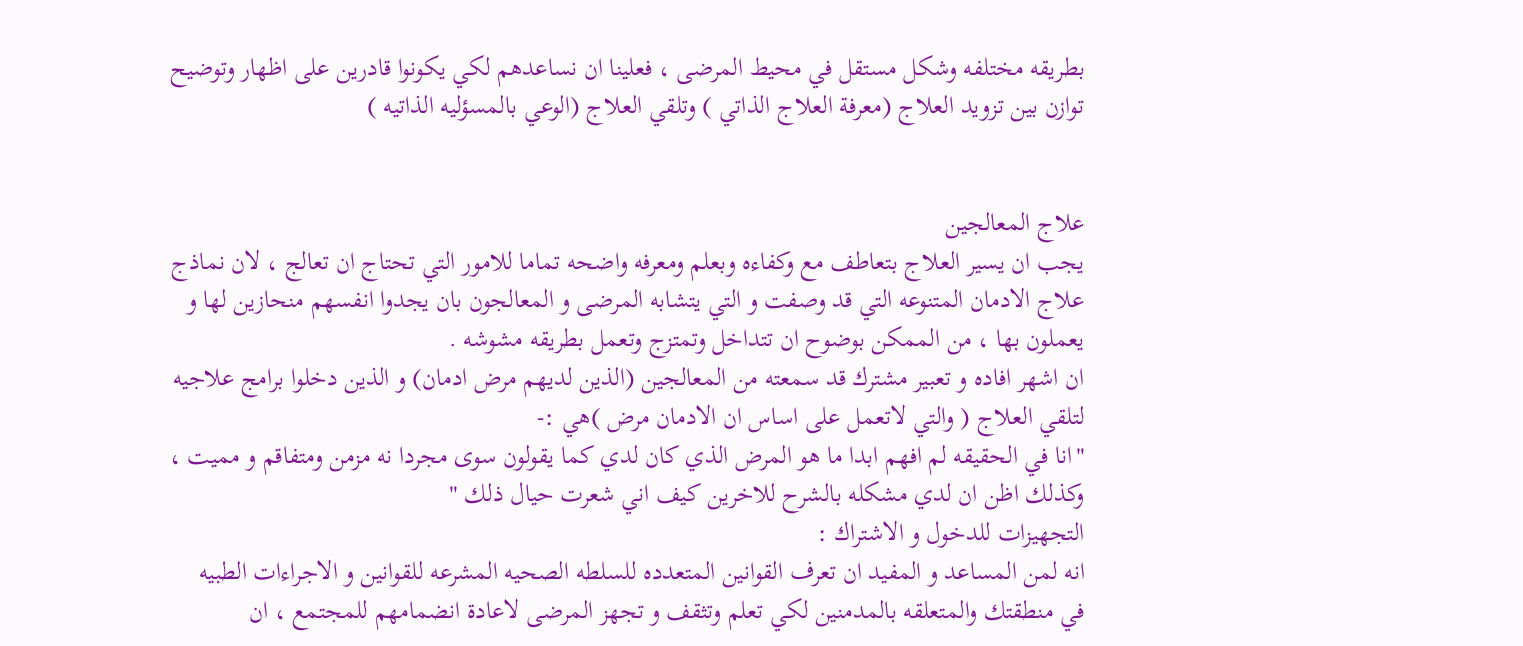بطريقه مختلفه وشكل مستقل في محيط المرضى ، فعلينا ان نساعدهم لكي يكونوا قادرين على اظهار وتوضيح توازن بين تزويد العلاج (معرفة العلاج الذاتي ) وتلقي العلاج (الوعي بالمسؤليه الذاتيه )


علاج المعالجين
يجب ان يسير العلاج بتعاطف مع وكفاءه وبعلم ومعرفه واضحه تماما للامور التي تحتاج ان تعالج ، لان نماذج علاج الادمان المتنوعه التي قد وصفت و التي يتشابه المرضى و المعالجون بان يجدوا انفسهم منحازين لها و يعملون بها ، من الممكن بوضوح ان تتداخل وتمتزج وتعمل بطريقه مشوشه .
ان اشهر افاده و تعبير مشترك قد سمعته من المعالجين (الذين لديهم مرض ادمان) و الذين دخلوا برامج علاجيه لتلقي العلاج ( والتي لاتعمل على اساس ان الادمان مرض )هي :-
"انا في الحقيقه لم افهم ابدا ما هو المرض الذي كان لدي كما يقولون سوى مجردا نه مزمن ومتفاقم و مميت ، وكذلك اظن ان لدي مشكله بالشرح للاخرين كيف اني شعرت حيال ذلك "
التجهيزات للدخول و الاشتراك :
انه لمن المساعد و المفيد ان تعرف القوانين المتعدده للسلطه الصحيه المشرعه للقوانين و الاجراءات الطبيه في منطقتك والمتعلقه بالمدمنين لكي تعلم وتثقف و تجهز المرضى لاعادة انضمامهم للمجتمع ، ان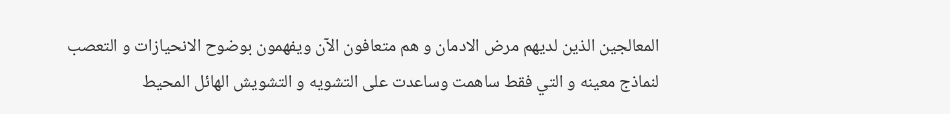المعالجين الذين لديهم مرض الادمان و هم متعافون الآن ويفهمون بوضوح الانحيازات و التعصب لنماذج معينه و التي فقط ساهمت وساعدت على التشويه و التشويش الهائل المحيط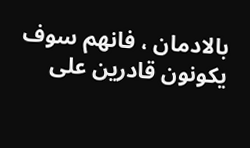بالادمان ، فانهم سوف يكونون قادرين على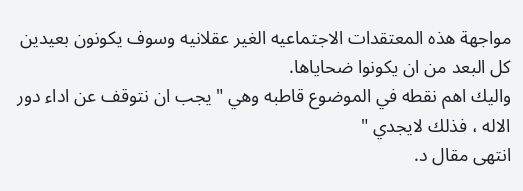مواجهة هذه المعتقدات الاجتماعيه الغير عقلانيه وسوف يكونون بعيدين كل البعد من ان يكونوا ضحاياها.
واليك اهم نقطه في الموضوع قاطبه وهي " يجب ان نتوقف عن اداء دور الاله ، فذلك لايجدي "
انتهى مقال د.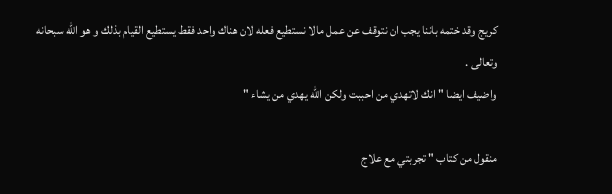كريج وقد ختمه باننا يجب ان نتوقف عن عمل مالا نستطيع فعله لان هناك واحد فقط يستطيع القيام بذلك و هو الله سبحانه وتعالى .
واضيف ايضا " انك لاتهدي من احببت ولكن الله يهدي من يشاء "

منقول من كتاب " تجربتي مع علاج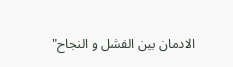الادمان بين الفشل و النجاح"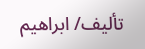تأليف/ ابراهيم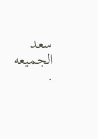سعد الجميعه .